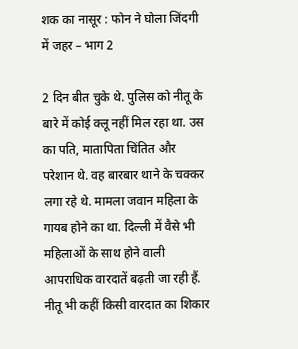शक का नासूर : फोन ने घोला जिंदगी में जहर – भाग 2

2 दिन बीत चुके थे. पुलिस को नीतू के बारे में कोई क्लू नहीं मिल रहा था. उस का पति, मातापिता चिंतित और परेशान थे. वह बारबार थाने के चक्कर लगा रहे थे. मामला जवान महिला के गायब होने का था. दिल्ली में वैसे भी महिलाओं के साथ होने वाली आपराधिक वारदातें बढ़ती जा रही हैं. नीतू भी कहीं किसी वारदात का शिकार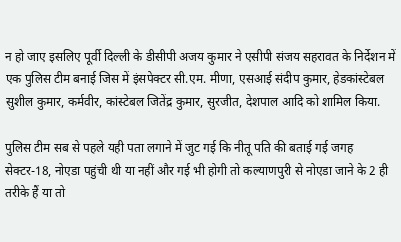न हो जाए इसलिए पूर्वी दिल्ली के डीसीपी अजय कुमार ने एसीपी संजय सहरावत के निर्देशन में एक पुलिस टीम बनाई जिस में इंसपेक्टर सी.एम. मीणा, एसआई संदीप कुमार, हेडकांस्टेबल सुशील कुमार, कर्मवीर, कांस्टेबल जितेंद्र कुमार, सुरजीत, देशपाल आदि को शामिल किया.

पुलिस टीम सब से पहले यही पता लगाने में जुट गई कि नीतू पति की बताई गई जगह सेक्टर-18, नोएडा पहुंची थी या नहीं और गई भी होगी तो कल्याणपुरी से नोएडा जाने के 2 ही तरीके हैं या तो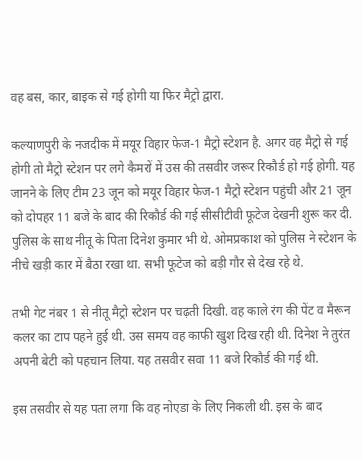वह बस, कार, बाइक से गई होगी या फिर मैट्रो द्वारा.

कल्याणपुरी के नजदीक में मयूर विहार फेज-1 मैट्रो स्टेशन है. अगर वह मैट्रो से गई होगी तो मैट्रो स्टेशन पर लगे कैमरों में उस की तसवीर जरूर रिकौर्ड हो गई होगी. यह जानने के लिए टीम 23 जून को मयूर विहार फेज-1 मैट्रो स्टेशन पहुंची और 21 जून को दोपहर 11 बजे के बाद की रिकौर्ड की गई सीसीटीवी फूटेज देखनी शुरू कर दी. पुलिस के साथ नीतू के पिता दिनेश कुमार भी थे. ओमप्रकाश को पुलिस ने स्टेशन के नीचे खड़ी कार में बैठा रखा था. सभी फूटेज को बड़ी गौर से देख रहे थे.

तभी गेट नंबर 1 से नीतू मैट्रो स्टेशन पर चढ़ती दिखी. वह काले रंग की पेंट व मैरून कलर का टाप पहने हुई थी. उस समय वह काफी खुश दिख रही थी. दिनेश ने तुरंत अपनी बेटी को पहचान लिया. यह तसवीर सवा 11 बजे रिकौर्ड की गई थी.

इस तसवीर से यह पता लगा कि वह नोएडा के लिए निकली थी. इस के बाद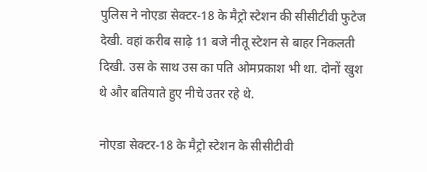पुलिस ने नोएडा सेक्टर-18 के मैट्रो स्टेशन की सीसीटीवी फुटेज देखी. वहां करीब साढ़े 11 बजे नीतू स्टेशन से बाहर निकलती दिखी. उस के साथ उस का पति ओमप्रकाश भी था. दोनों खुश थे और बतियाते हुए नीचे उतर रहे थे.

नोएडा सेक्टर-18 के मैट्रो स्टेशन के सीसीटीवी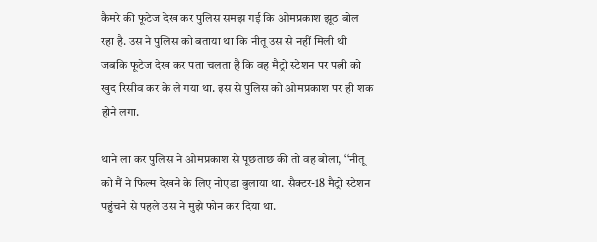कैमरे की फूटेज देख कर पुलिस समझ गई कि ओमप्रकाश झूठ बोल रहा है. उस ने पुलिस को बताया था कि नीतू उस से नहीं मिली थी जबकि फूटेज देख कर पता चलता है कि वह मैट्रो स्टेशन पर पत्नी को खुद रिसीव कर के ले गया था. इस से पुलिस को ओमप्रकाश पर ही शक होने लगा.

थाने ला कर पुलिस ने ओमप्रकाश से पूछताछ की तो वह बोला, ‘‘नीतू को मैं ने फिल्म देखने के लिए नोएडा बुलाया था. सैक्टर-18 मैट्रो स्टेशन पहुंचने से पहले उस ने मुझे फोन कर दिया था.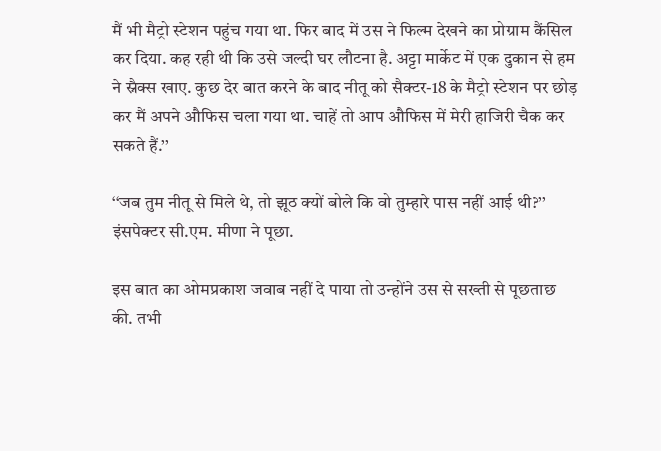मैं भी मैट्रो स्टेशन पहुंच गया था. फिर बाद में उस ने फिल्म देखने का प्रोग्राम कैंसिल कर दिया. कह रही थी कि उसे जल्दी घर लौटना है. अट्टा मार्केट में एक दुकान से हम ने स्नैक्स खाए. कुछ देर बात करने के बाद नीतू को सैक्टर-18 के मैट्रो स्टेशन पर छोड़ कर मैं अपने औफिस चला गया था. चाहें तो आप औफिस में मेरी हाजिरी चैक कर सकते हैं.’’

‘‘जब तुम नीतू से मिले थे, तो झूठ क्यों बोले कि वो तुम्हारे पास नहीं आई थी?’’ इंसपेक्टर सी.एम. मीणा ने पूछा.

इस बात का ओमप्रकाश जवाब नहीं दे पाया तो उन्होंने उस से सख्ती से पूछताछ की. तभी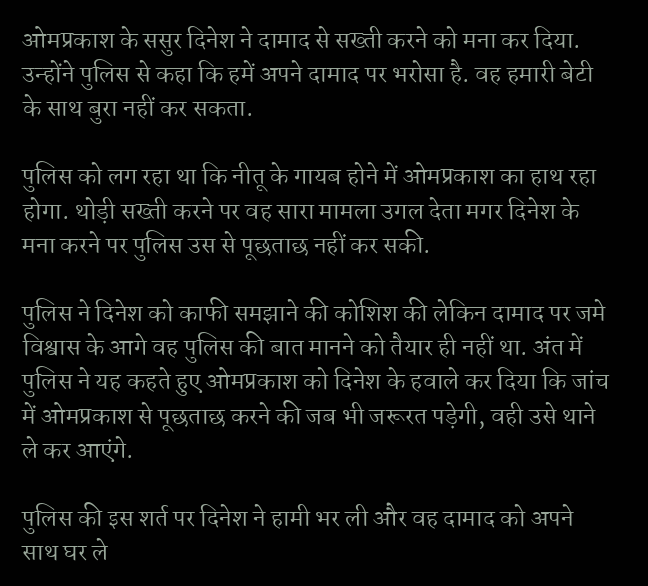ओमप्रकाश के ससुर दिनेश ने दामाद से सख्ती करने को मना कर दिया. उन्होंने पुलिस से कहा कि हमें अपने दामाद पर भरोसा है. वह हमारी बेटी के साथ बुरा नहीं कर सकता.

पुलिस को लग रहा था कि नीतू के गायब होने में ओमप्रकाश का हाथ रहा होगा. थोड़ी सख्ती करने पर वह सारा मामला उगल देता मगर दिनेश के मना करने पर पुलिस उस से पूछताछ नहीं कर सकी.

पुलिस ने दिनेश को काफी समझाने की कोशिश की लेकिन दामाद पर जमे विश्वास के आगे वह पुलिस की बात मानने को तैयार ही नहीं था. अंत में पुलिस ने यह कहते हुए ओमप्रकाश को दिनेश के हवाले कर दिया कि जांच में ओमप्रकाश से पूछताछ करने की जब भी जरूरत पड़ेगी, वही उसे थाने ले कर आएंगे.

पुलिस की इस शर्त पर दिनेश ने हामी भर ली और वह दामाद को अपने साथ घर ले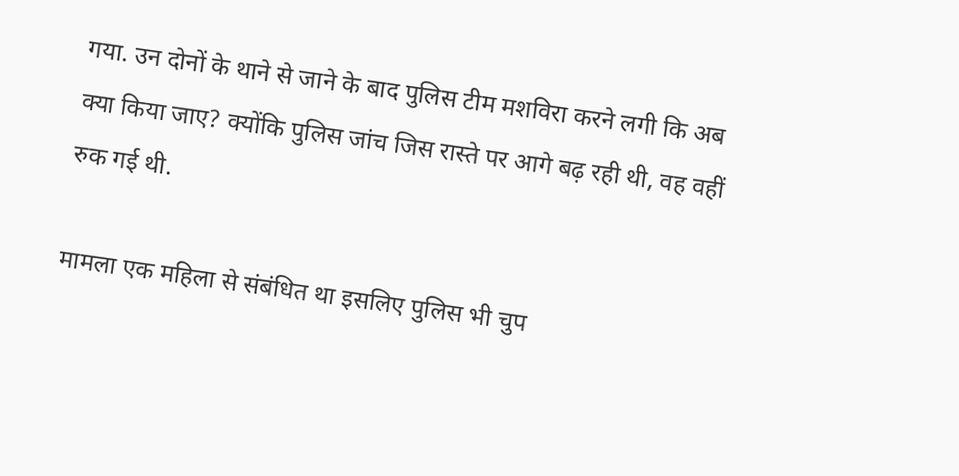गया. उन दोनों के थाने से जाने के बाद पुलिस टीम मशविरा करने लगी कि अब क्या किया जाए? क्योंकि पुलिस जांच जिस रास्ते पर आगे बढ़ रही थी, वह वहीं रुक गई थी.

मामला एक महिला से संबंधित था इसलिए पुलिस भी चुप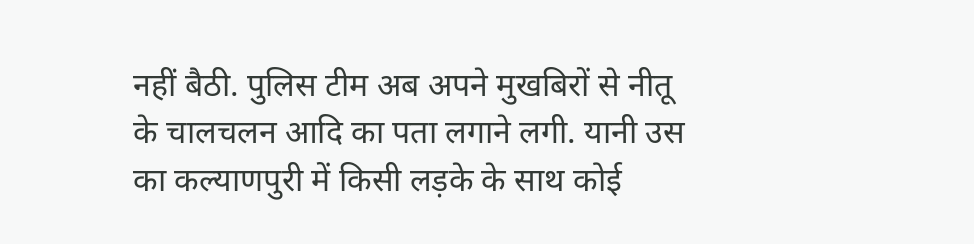नहीं बैठी. पुलिस टीम अब अपने मुखबिरों से नीतू के चालचलन आदि का पता लगाने लगी. यानी उस का कल्याणपुरी में किसी लड़के के साथ कोई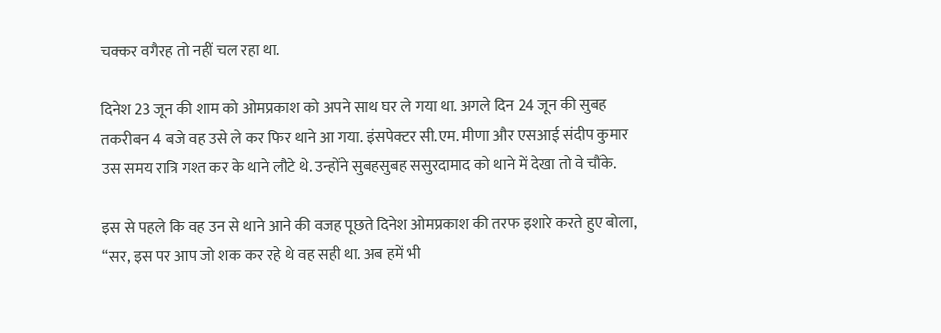चक्कर वगैरह तो नहीं चल रहा था.

दिनेश 23 जून की शाम को ओमप्रकाश को अपने साथ घर ले गया था. अगले दिन 24 जून की सुबह तकरीबन 4 बजे वह उसे ले कर फिर थाने आ गया. इंसपेक्टर सी.एम. मीणा और एसआई संदीप कुमार उस समय रात्रि गश्त कर के थाने लौटे थे. उन्होंने सुबहसुबह ससुरदामाद को थाने में देखा तो वे चौंके.

इस से पहले कि वह उन से थाने आने की वजह पूछते दिनेश ओमप्रकाश की तरफ इशारे करते हुए बोला, ‘‘सर, इस पर आप जो शक कर रहे थे वह सही था. अब हमें भी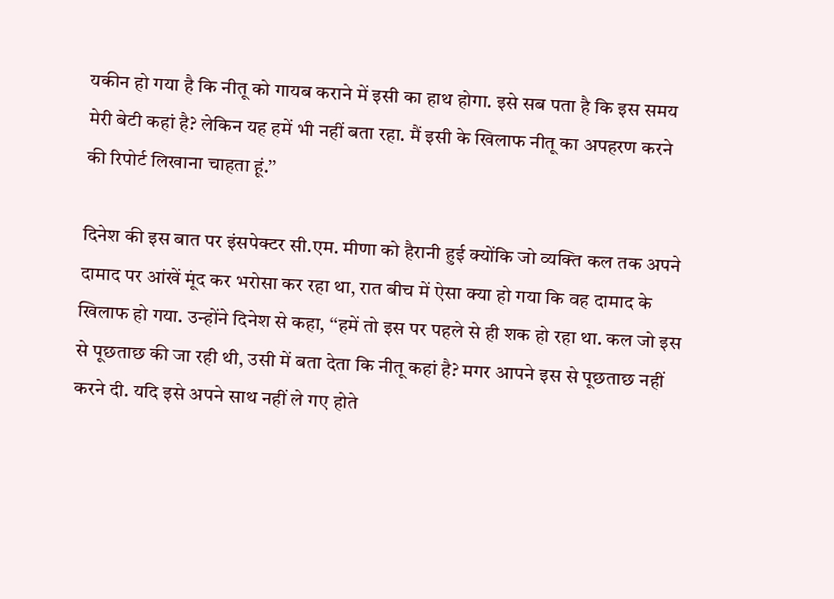यकीन हो गया है कि नीतू को गायब कराने में इसी का हाथ होगा. इसे सब पता है कि इस समय मेरी बेटी कहां है? लेकिन यह हमें भी नहीं बता रहा. मैं इसी के खिलाफ नीतू का अपहरण करने की रिपोर्ट लिखाना चाहता हूं.’’

दिनेश की इस बात पर इंसपेक्टर सी.एम. मीणा को हैरानी हुई क्योंकि जो व्यक्ति कल तक अपने दामाद पर आंखें मूंद कर भरोसा कर रहा था, रात बीच में ऐसा क्या हो गया कि वह दामाद के खिलाफ हो गया. उन्होंने दिनेश से कहा, ‘‘हमें तो इस पर पहले से ही शक हो रहा था. कल जो इस से पूछताछ की जा रही थी, उसी में बता देता कि नीतू कहां है? मगर आपने इस से पूछताछ नहीं करने दी. यदि इसे अपने साथ नहीं ले गए होते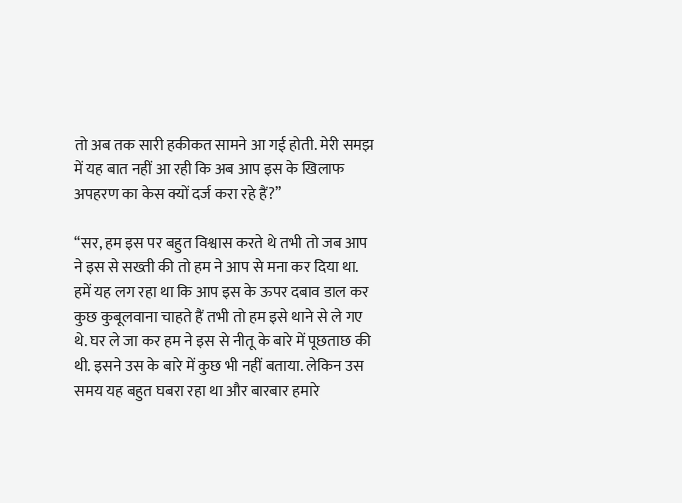तो अब तक सारी हकीकत सामने आ गई होती. मेरी समझ में यह बात नहीं आ रही कि अब आप इस के खिलाफ अपहरण का केस क्यों दर्ज करा रहे हैं?’’

‘‘सर, हम इस पर बहुत विश्वास करते थे तभी तो जब आप ने इस से सख्ती की तो हम ने आप से मना कर दिया था. हमें यह लग रहा था कि आप इस के ऊपर दबाव डाल कर कुछ कुबूलवाना चाहते हैं तभी तो हम इसे थाने से ले गए थे. घर ले जा कर हम ने इस से नीतू के बारे में पूछताछ की थी. इसने उस के बारे में कुछ भी नहीं बताया. लेकिन उस समय यह बहुत घबरा रहा था और बारबार हमारे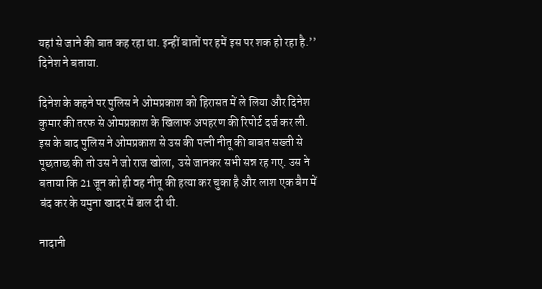यहां से जाने की बात कह रहा था. इन्हीं बातों पर हमें इस पर शक हो रहा है.’’ दिनेश ने बताया.

दिनेश के कहने पर पुलिस ने ओमप्रकाश को हिरासत में ले लिया और दिनेश कुमार की तरफ से ओमप्रकाश के खिलाफ अपहरण की रिपोर्ट दर्ज कर ली. इस के बाद पुलिस ने ओमप्रकाश से उस की पत्नी नीतू की बाबत सख्ती से पूछताछ की तो उस ने जो राज खोला, उसे जानकर सभी सन्न रह गए. उस ने बताया कि 21 जून को ही वह नीतू की हत्या कर चुका है और लाश एक बैग में बंद कर के यमुना खादर में डाल दी थी.

नादानी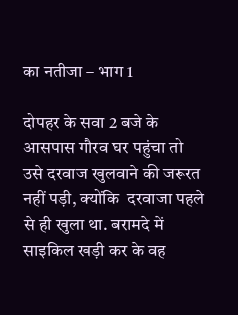का नतीजा – भाग 1

दोपहर के सवा 2 बजे के आसपास गौरव घर पहुंचा तो उसे दरवाज खुलवाने की जरूरत नहीं पड़ी, क्योंकि  दरवाजा पहले से ही खुला था. बरामदे में साइकिल खड़ी कर के वह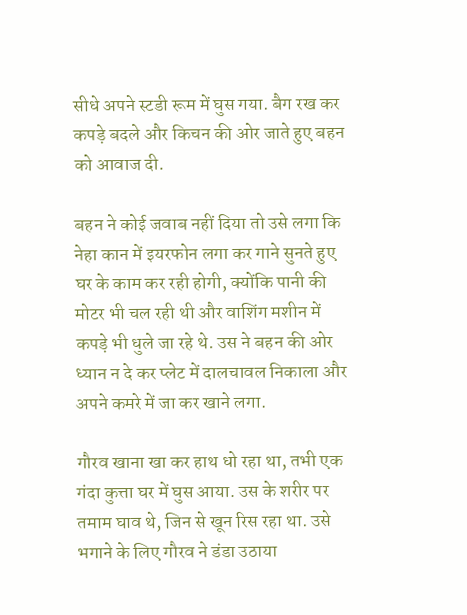सीधे अपने स्टडी रूम में घुस गया. बैग रख कर कपड़े बदले और किचन की ओर जाते हुए बहन को आवाज दी.

बहन ने कोई जवाब नहीं दिया तो उसे लगा कि नेहा कान में इयरफोन लगा कर गाने सुनते हुए घर के काम कर रही होगी, क्योंकि पानी की मोटर भी चल रही थी और वाशिंग मशीन में कपड़े भी धुले जा रहे थे. उस ने बहन की ओर ध्यान न दे कर प्लेट में दालचावल निकाला और अपने कमरे में जा कर खाने लगा.

गौरव खाना खा कर हाथ धो रहा था, तभी एक गंदा कुत्ता घर में घुस आया. उस के शरीर पर तमाम घाव थे, जिन से खून रिस रहा था. उसे भगाने के लिए गौरव ने डंडा उठाया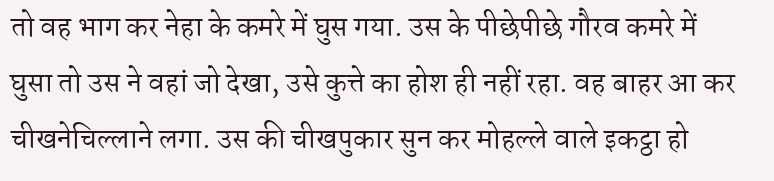तो वह भाग कर नेहा के कमरे में घुस गया. उस के पीछेपीछे गौरव कमरे में घुसा तो उस ने वहां जो देखा, उसे कुत्ते का होश ही नहीं रहा. वह बाहर आ कर चीखनेचिल्लाने लगा. उस की चीखपुकार सुन कर मोहल्ले वाले इकट्ठा हो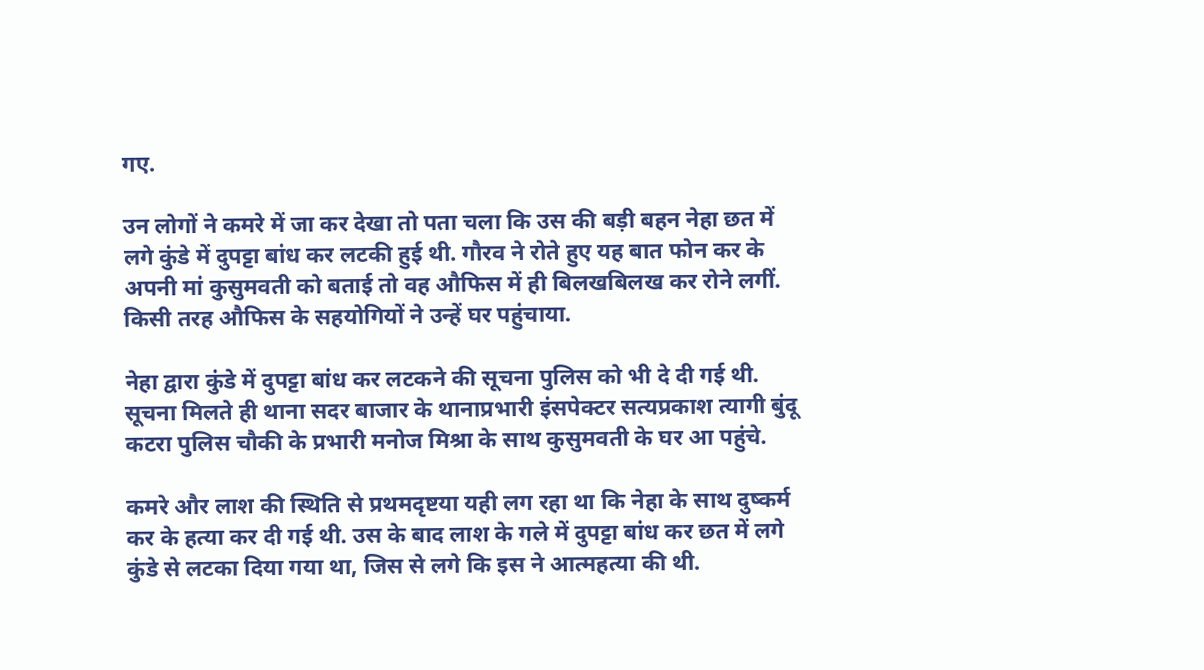गए.

उन लोगों ने कमरे में जा कर देखा तो पता चला कि उस की बड़ी बहन नेहा छत में लगे कुंडे में दुपट्टा बांध कर लटकी हुई थी. गौरव ने रोते हुए यह बात फोन कर के अपनी मां कुसुमवती को बताई तो वह औफिस में ही बिलखबिलख कर रोने लगीं. किसी तरह औफिस के सहयोगियों ने उन्हें घर पहुंचाया.

नेहा द्वारा कुंडे में दुपट्टा बांध कर लटकने की सूचना पुलिस को भी दे दी गई थी. सूचना मिलते ही थाना सदर बाजार के थानाप्रभारी इंसपेक्टर सत्यप्रकाश त्यागी बुंदू कटरा पुलिस चौकी के प्रभारी मनोज मिश्रा के साथ कुसुमवती के घर आ पहुंचे.

कमरे और लाश की स्थिति से प्रथमदृष्टया यही लग रहा था कि नेहा के साथ दुष्कर्म कर के हत्या कर दी गई थी. उस के बाद लाश के गले में दुपट्टा बांध कर छत में लगे कुंडे से लटका दिया गया था, जिस से लगे कि इस ने आत्महत्या की थी.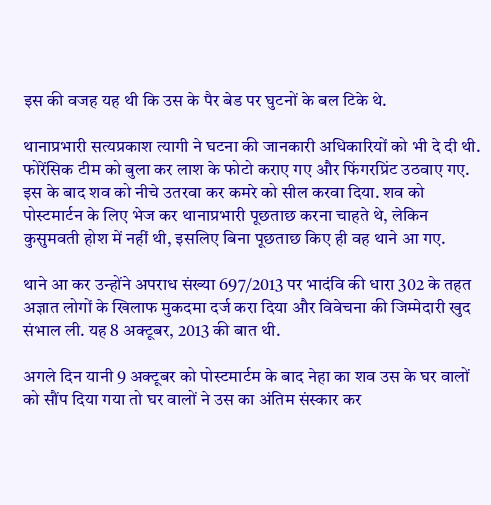इस की वजह यह थी कि उस के पैर बेड पर घुटनों के बल टिके थे.

थानाप्रभारी सत्यप्रकाश त्यागी ने घटना की जानकारी अधिकारियों को भी दे दी थी. फोरेंसिक टीम को बुला कर लाश के फोटो कराए गए और फिंगरप्रिंट उठवाए गए. इस के बाद शव को नीचे उतरवा कर कमरे को सील करवा दिया. शव को पोस्टमार्टन के लिए भेज कर थानाप्रभारी पूछताछ करना चाहते थे, लेकिन कुसुमवती होश में नहीं थी, इसलिए बिना पूछताछ किए ही वह थाने आ गए.

थाने आ कर उन्होंने अपराध संख्या 697/2013 पर भादंवि की धारा 302 के तहत अज्ञात लोगों के खिलाफ मुकदमा दर्ज करा दिया और विवेचना की जिम्मेदारी खुद संभाल ली. यह 8 अक्टूबर, 2013 की बात थी.

अगले दिन यानी 9 अक्टूबर को पोस्टमार्टम के बाद नेहा का शव उस के घर वालों को सौंप दिया गया तो घर वालों ने उस का अंतिम संस्कार कर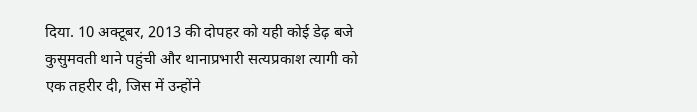दिया. 10 अक्टूबर, 2013 की दोपहर को यही कोई डेढ़ बजे कुसुमवती थाने पहुंची और थानाप्रभारी सत्यप्रकाश त्यागी को एक तहरीर दी, जिस में उन्होंने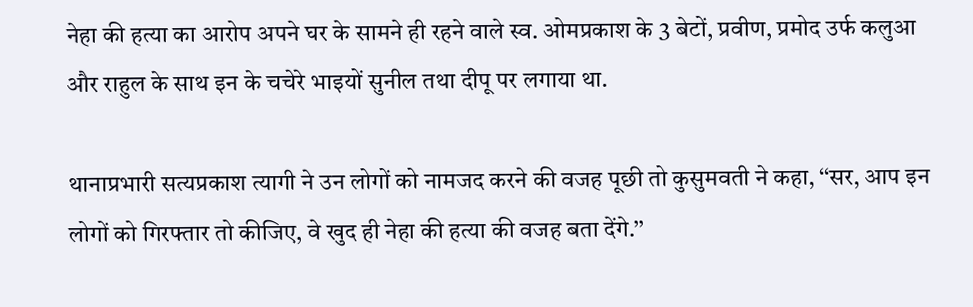नेहा की हत्या का आरोप अपने घर के सामने ही रहने वाले स्व. ओमप्रकाश के 3 बेटों, प्रवीण, प्रमोद उर्फ कलुआ और राहुल के साथ इन के चचेरे भाइयों सुनील तथा दीपू पर लगाया था.

थानाप्रभारी सत्यप्रकाश त्यागी ने उन लोगों को नामजद करने की वजह पूछी तो कुसुमवती ने कहा, ‘‘सर, आप इन लोगों को गिरफ्तार तो कीजिए, वे खुद ही नेहा की हत्या की वजह बता देंगे.’’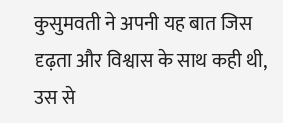कुसुमवती ने अपनी यह बात जिस दृढ़ता और विश्वास के साथ कही थी, उस से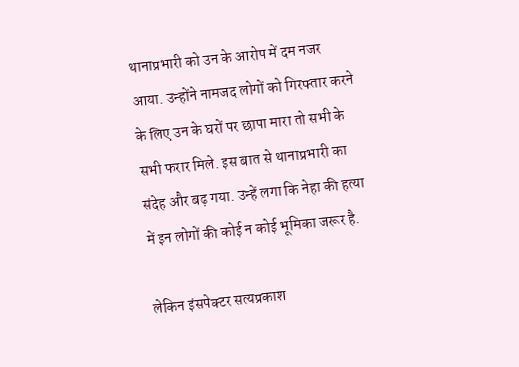थानाप्रभारी को उन के आरोप में दम नजर आया. उन्होंने नामजद लोगों को गिरफ्तार करने के लिए उन के घरों पर छापा मारा तो सभी के सभी फरार मिले. इस बात से थानाप्रभारी का संदेह और बढ़ गया. उन्हें लगा कि नेहा की हत्या में इन लोगों की कोई न कोई भूमिका जरूर है.

लेकिन इंसपेक्टर सत्यप्रकाश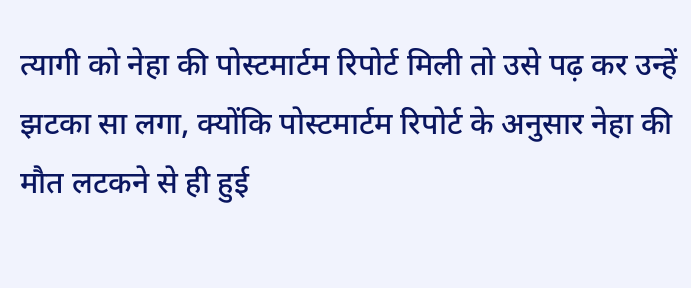त्यागी को नेहा की पोस्टमार्टम रिपोर्ट मिली तो उसे पढ़ कर उन्हें झटका सा लगा, क्योंकि पोस्टमार्टम रिपोर्ट के अनुसार नेहा की मौत लटकने से ही हुई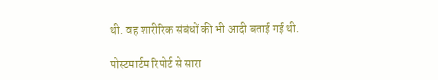थी. वह शारीरिक संबंधों की भी आदी बताई गई थी.

पोस्टमार्टम रिपोर्ट से सारा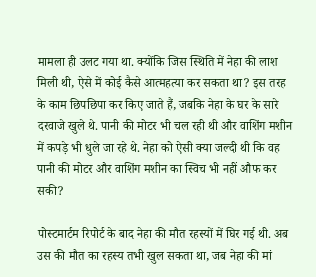मामला ही उलट गया था. क्योंकि जिस स्थिति में नेहा की लाश मिली थी, ऐसे में कोई कैसे आत्महत्या कर सकता था? इस तरह के काम छिपछिपा कर किए जाते हैं, जबकि नेहा के घर के सारे दरवाजे खुले थे. पानी की मोटर भी चल रही थी और वाशिंग मशीन में कपड़े भी धुले जा रहे थे. नेहा को ऐसी क्या जल्दी थी कि वह पानी की मोटर और वाशिंग मशीन का स्विच भी नहीं औफ कर सकी?

पोस्टमार्टम रिपोर्ट के बाद नेहा की मौत रहस्यों में घिर गई थी. अब उस की मौत का रहस्य तभी खुल सकता था, जब नेहा की मां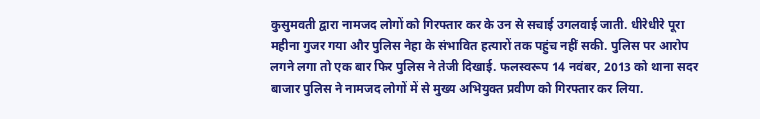कुसुमवती द्वारा नामजद लोगों को गिरफ्तार कर के उन से सचाई उगलवाई जाती. धीरेधीरे पूरा महीना गुजर गया और पुलिस नेहा के संभावित हत्यारों तक पहुंच नहीं सकी. पुलिस पर आरोप लगने लगा तो एक बार फिर पुलिस ने तेजी दिखाई. फलस्वरूप 14 नवंबर, 2013 को थाना सदर बाजार पुलिस ने नामजद लोगों में से मुख्य अभियुक्त प्रवीण को गिरफ्तार कर लिया.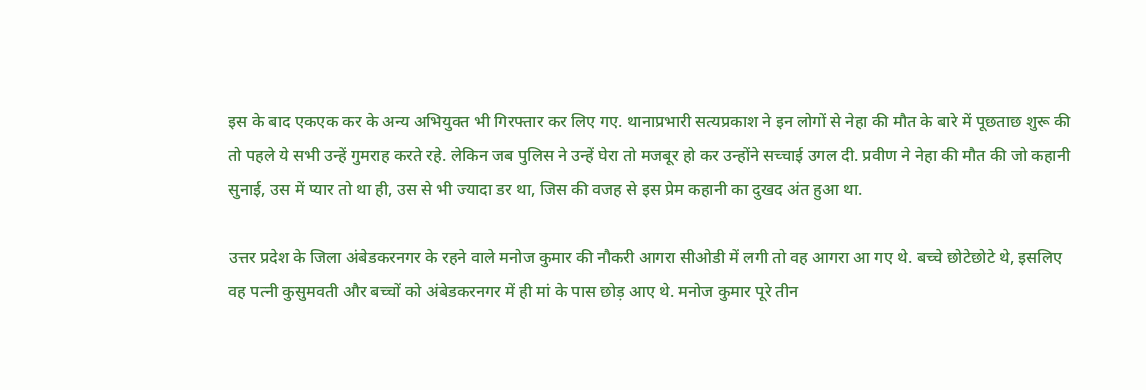इस के बाद एकएक कर के अन्य अभियुक्त भी गिरफ्तार कर लिए गए. थानाप्रभारी सत्यप्रकाश ने इन लोगों से नेहा की मौत के बारे में पूछताछ शुरू की तो पहले ये सभी उन्हें गुमराह करते रहे. लेकिन जब पुलिस ने उन्हें घेरा तो मजबूर हो कर उन्होंने सच्चाई उगल दी. प्रवीण ने नेहा की मौत की जो कहानी सुनाई, उस में प्यार तो था ही, उस से भी ज्यादा डर था, जिस की वजह से इस प्रेम कहानी का दुखद अंत हुआ था.

उत्तर प्रदेश के जिला अंबेडकरनगर के रहने वाले मनोज कुमार की नौकरी आगरा सीओडी में लगी तो वह आगरा आ गए थे. बच्चे छोटेछोटे थे, इसलिए वह पत्नी कुसुमवती और बच्चों को अंबेडकरनगर में ही मां के पास छोड़ आए थे. मनोज कुमार पूरे तीन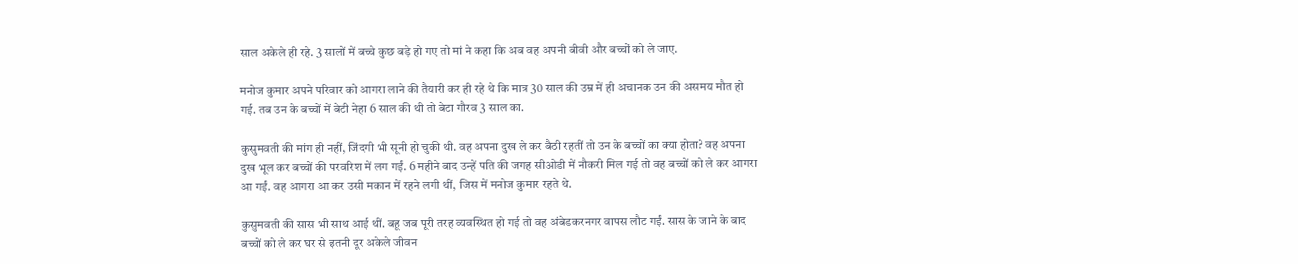साल अकेले ही रहे. 3 सालों में बच्चे कुछ बड़े हो गए तो मां ने कहा कि अब वह अपनी बीवी और बच्चों को ले जाए.

मनोज कुमार अपने परिवार को आगरा लाने की तैयारी कर ही रहे थे कि मात्र 30 साल की उम्र में ही अचानक उन की असमय मौत हो गई. तब उन के बच्चों में बेटी नेहा 6 साल की थी तो बेटा गौरव 3 साल का.

कुसुमवती की मांग ही नहीं, जिंदगी भी सूनी हो चुकी थी. वह अपना दुख ले कर बैठी रहतीं तो उन के बच्चों का क्या होता? वह अपना दुख भूल कर बच्चों की परवरिश में लग गईं. 6 महीने बाद उन्हें पति की जगह सीओडी में नौकरी मिल गई तो वह बच्चों को ले कर आगरा आ गईं. वह आगरा आ कर उसी मकान में रहने लगी थीं, जिस में मनोज कुमार रहते थे.

कुसुमवती की सास भी साथ आई थीं. बहू जब पूरी तरह व्यवस्थित हो गई तो वह अंबेडकरनगर वापस लौट गईं. सास के जाने के बाद बच्चों को ले कर घर से इतनी दूर अकेले जीवन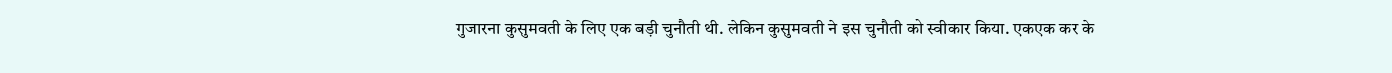गुजारना कुसुमवती के लिए एक बड़ी चुनौती थी. लेकिन कुसुमवती ने इस चुनौती को स्वीकार किया. एकएक कर के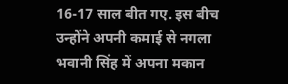16-17 साल बीत गए. इस बीच उन्होंने अपनी कमाई से नगला भवानी सिंह में अपना मकान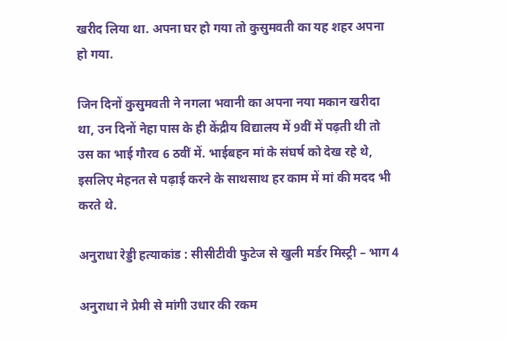खरीद लिया था. अपना घर हो गया तो कुसुमवती का यह शहर अपना हो गया.

जिन दिनों कुसुमवती ने नगला भवानी का अपना नया मकान खरीदा था, उन दिनों नेहा पास के ही केंद्रीय विद्यालय में 9वीं में पढ़ती थी तो उस का भाई गौरव 6 ठवीं में. भाईबहन मां के संघर्ष को देख रहे थे, इसलिए मेहनत से पढ़ाई करने के साथसाथ हर काम में मां की मदद भी करते थे.

अनुराधा रेड्डी हत्याकांड : सीसीटीवी फुटेज से खुली मर्डर मिस्ट्री – भाग 4

अनुराधा ने प्रेमी से मांगी उधार की रकम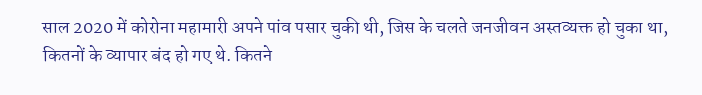साल 2020 में कोरोना महामारी अपने पांव पसार चुकी थी, जिस के चलते जनजीवन अस्तव्यक्त हो चुका था, कितनों के व्यापार बंद हो गए थे. कितने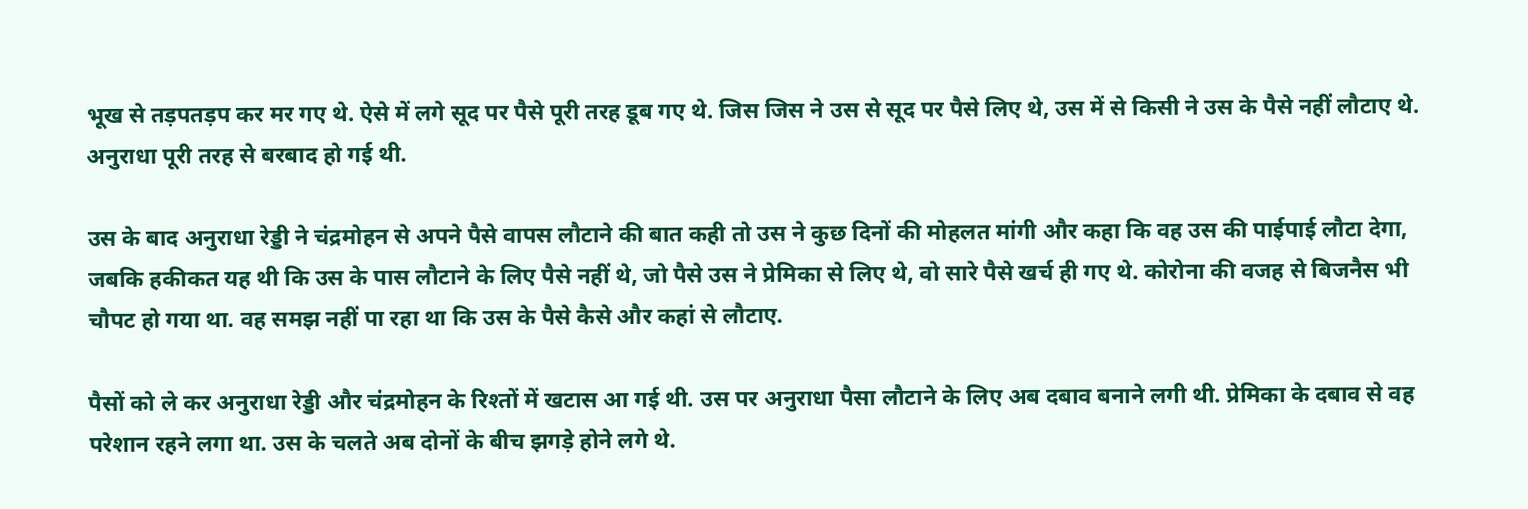भूख से तड़पतड़प कर मर गए थे. ऐसे में लगे सूद पर पैसे पूरी तरह डूब गए थे. जिस जिस ने उस से सूद पर पैसे लिए थे, उस में से किसी ने उस के पैसे नहीं लौटाए थे. अनुराधा पूरी तरह से बरबाद हो गई थी.

उस के बाद अनुराधा रेड्डी ने चंद्रमोहन से अपने पैसे वापस लौटाने की बात कही तो उस ने कुछ दिनों की मोहलत मांगी और कहा कि वह उस की पाईपाई लौटा देगा, जबकि हकीकत यह थी कि उस के पास लौटाने के लिए पैसे नहीं थे, जो पैसे उस ने प्रेमिका से लिए थे, वो सारे पैसे खर्च ही गए थे. कोरोना की वजह से बिजनैस भी चौपट हो गया था. वह समझ नहीं पा रहा था कि उस के पैसे कैसे और कहां से लौटाए.

पैसों को ले कर अनुराधा रेड्डी और चंद्रमोहन के रिश्तों में खटास आ गई थी. उस पर अनुराधा पैसा लौटाने के लिए अब दबाव बनाने लगी थी. प्रेमिका के दबाव से वह परेशान रहने लगा था. उस के चलते अब दोनों के बीच झगड़े होने लगे थे.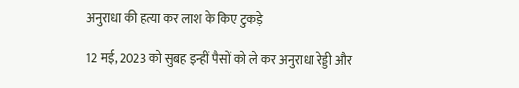अनुराधा की हत्या कर लाश के किए टुकड़े

12 मई, 2023 को सुबह इन्हीं पैसों को ले कर अनुराधा रेड्डी और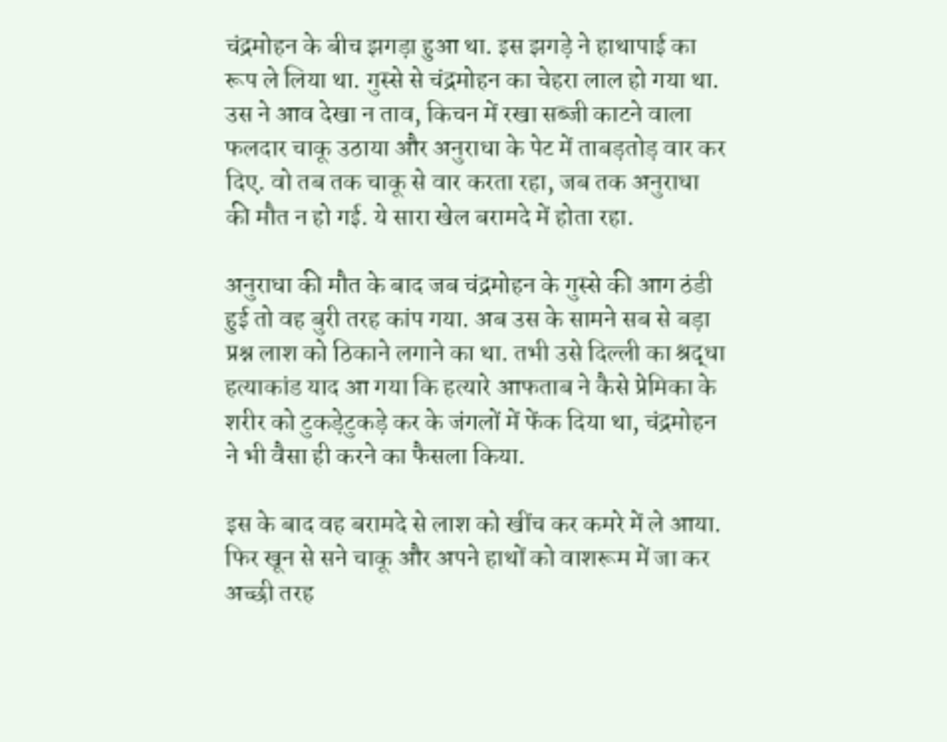चंद्रमोहन के बीच झगड़ा हुआ था. इस झगड़े ने हाथापाई का रूप ले लिया था. गुस्से से चंद्रमोहन का चेहरा लाल हो गया था. उस ने आव देखा न ताव, किचन में रखा सब्जी काटने वाला फलदार चाकू उठाया और अनुराधा के पेट में ताबड़तोड़ वार कर दिए. वो तब तक चाकू से वार करता रहा, जब तक अनुराधा की मौत न हो गई. ये सारा खेल बरामदे में होता रहा.

अनुराधा की मौत के बाद जब चंद्रमोहन के गुस्से की आग ठंडी हुई तो वह बुरी तरह कांप गया. अब उस के सामने सब से बड़ा प्रश्न लाश को ठिकाने लगाने का था. तभी उसे दिल्ली का श्रद्धा हत्याकांड याद आ गया कि हत्यारे आफताब ने कैसे प्रेमिका के शरीर को टुकड़ेटुकड़े कर के जंगलों में फेंक दिया था, चंद्रमोहन ने भी वैसा ही करने का फैसला किया.

इस के बाद वह बरामदे से लाश को खींच कर कमरे में ले आया. फिर खून से सने चाकू और अपने हाथों को वाशरूम में जा कर अच्छी तरह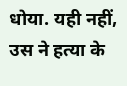धोया. यही नहीं, उस ने हत्या के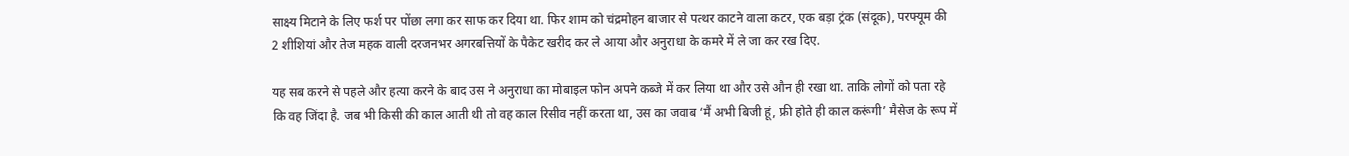साक्ष्य मिटाने के लिए फर्श पर पोंछा लगा कर साफ कर दिया था. फिर शाम को चंद्रमोहन बाजार से पत्थर काटने वाला कटर, एक बड़ा ट्रंक (संदूक), परफ्यूम की 2 शीशियां और तेज महक वाली दरजनभर अगरबत्तियों के पैकेट खरीद कर ले आया और अनुराधा के कमरे में ले जा कर रख दिए.

यह सब करने से पहले और हत्या करने के बाद उस ने अनुराधा का मोबाइल फोन अपने कब्जे में कर लिया था और उसे औन ही रखा था. ताकि लोगों को पता रहे कि वह जिंदा है. जब भी किसी की काल आती थी तो वह काल रिसीव नहीं करता था, उस का जवाब ‘मैं अभी बिजी हूं, फ्री होते ही काल करूंगी’ मैसेज के रूप में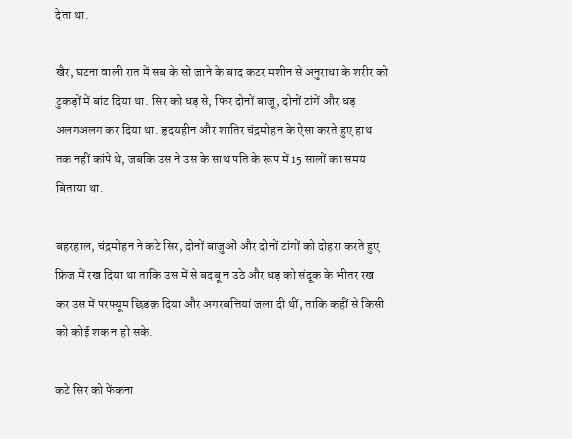देता था.

खैर, घटना वाली रात में सब के सो जाने के बाद कटर मशीन से अनुराधा के शरीर को टुकड़ों में बांट दिया था. सिर को धड़ से, फिर दोनों बाजू, दोनों टांगें और धड़ अलगअलग कर दिया था. हृदयहीन और शातिर चंद्रमोहन के ऐसा करते हुए हाथ तक नहीं कांपे थे, जबकि उस ने उस के साथ पति के रूप में 15 सालों का समय बिताया था.

बहरहाल, चंद्रमोहन ने कटे सिर, दोनों बाजुओं और दोनों टांगों को दोहरा करते हुए फ्रिज में रख दिया था ताकि उस में से बदबू न उठे और धड़ को संदूक के भीतर रख कर उस में परफ्यूम छिडक़ दिया और अगरबत्तियां जला दी थीं, ताकि कहीं से किसी को कोई शक न हो सके.

कटे सिर को फेंकना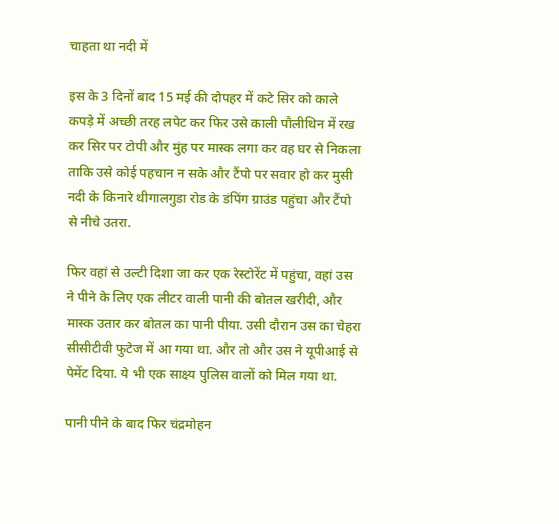चाहता था नदी में

इस के 3 दिनों बाद 15 मई की दोपहर में कटे सिर को काले कपड़े में अच्छी तरह लपेट कर फिर उसे काली पौलीथिन में रख कर सिर पर टोपी और मुंह पर मास्क लगा कर वह घर से निकला ताकि उसे कोई पहचान न सके और टैंपो पर सवार हो कर मुसी नदी के किनारे थीगालगुडा रोड के डंपिंग ग्राउंड पहुंचा और टैंपो से नीचे उतरा.

फिर वहां से उल्टी दिशा जा कर एक रेस्टोरेंट में पहुंचा, वहां उस ने पीने के लिए एक लीटर वाली पानी की बोतल खरीदी, और मास्क उतार कर बोतल का पानी पीया. उसी दौरान उस का चेहरा सीसीटीवी फुटेज में आ गया था. और तो और उस ने यूपीआई से पेमेंट दिया. ये भी एक साक्ष्य पुलिस वालों को मिल गया था.

पानी पीने के बाद फिर चंद्रमोहन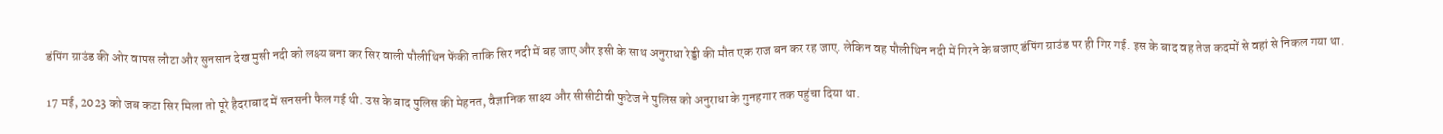डंपिंग ग्राउंड की ओर वापस लौटा और सुनसान देख मुसी नदी को लक्ष्य बना कर सिर वाली पौलीथिन फेंकी ताकि सिर नदी में बह जाए और इसी के साथ अनुराधा रेड्डी की मौत एक राज बन कर रह जाए. लेकिन वह पौलीथिन नदी में गिरने के बजाए डंपिंग ग्राउंड पर ही गिर गई. इस के बाद वह तेज कदमों से वहां से निकल गया था.

17 मई, 2023 को जब कटा सिर मिला तो पूरे हैदराबाद में सनसनी फैल गई थी. उस के बाद पुलिस की मेहनत, वैज्ञानिक साक्ष्य और सीसीटीवी फुटेज ने पुलिस को अनुराधा के गुनहगार तक पहुंचा दिया था.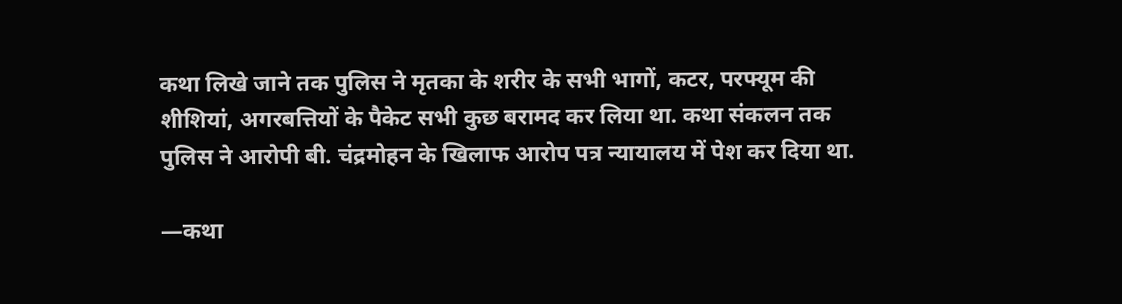कथा लिखे जाने तक पुलिस ने मृतका के शरीर के सभी भागों, कटर, परफ्यूम की शीशियां, अगरबत्तियों के पैकेट सभी कुछ बरामद कर लिया था. कथा संकलन तक पुलिस ने आरोपी बी. चंद्रमोहन के खिलाफ आरोप पत्र न्यायालय में पेश कर दिया था.

—कथा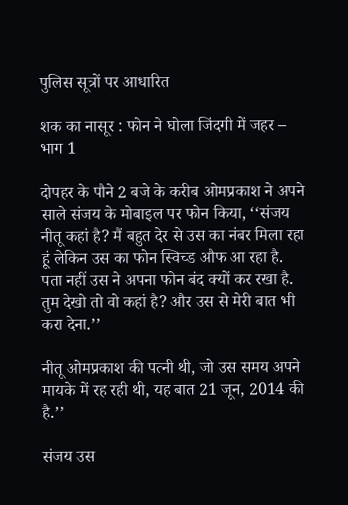पुलिस सूत्रों पर आधारित

शक का नासूर : फोन ने घोला जिंदगी में जहर – भाग 1

दोपहर के पौने 2 बजे के करीब ओमप्रकाश ने अपने साले संजय के मोबाइल पर फोन किया, ‘‘संजय नीतू कहां है? मैं बहुत देर से उस का नंबर मिला रहा हूं लेकिन उस का फोन स्विच्ड औफ आ रहा है. पता नहीं उस ने अपना फोन बंद क्यों कर रखा है. तुम देखो तो वो कहां है? और उस से मेरी बात भी करा देना.’’

नीतू ओमप्रकाश की पत्नी थी, जो उस समय अपने मायके में रह रही थी, यह बात 21 जून, 2014 की है.’’

संजय उस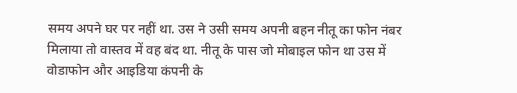समय अपने घर पर नहीं था. उस ने उसी समय अपनी बहन नीतू का फोन नंबर मिलाया तो वास्तव में वह बंद था. नीतू के पास जो मोबाइल फोन था उस में वोडाफोन और आइडिया कंपनी के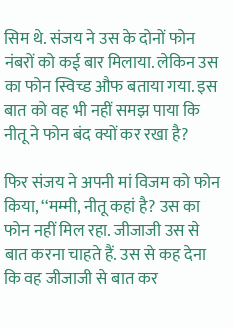सिम थे. संजय ने उस के दोनों फोन नंबरों को कई बार मिलाया. लेकिन उस का फोन स्विच्ड औफ बताया गया. इस बात को वह भी नहीं समझ पाया कि नीतू ने फोन बंद क्यों कर रखा है?

फिर संजय ने अपनी मां विजम को फोन किया, ‘‘मम्मी, नीतू कहां है? उस का फोन नहीं मिल रहा. जीजाजी उस से बात करना चाहते हैं. उस से कह देना कि वह जीजाजी से बात कर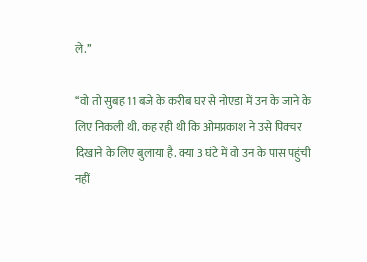ले.’’

‘‘वो तो सुबह 11 बजे के करीब घर से नोएडा में उन के जाने के लिए निकली थी. कह रही थी कि ओमप्रकाश ने उसे पिक्चर दिखाने के लिए बुलाया है. क्या 3 घंटे में वो उन के पास पहुंची नहीं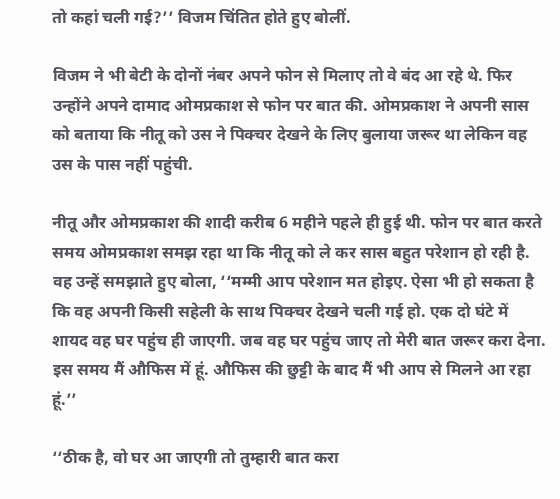तो कहां चली गई?’’ विजम चिंतित होते हुए बोलीं.

विजम ने भी बेटी के दोनों नंबर अपने फोन से मिलाए तो वे बंद आ रहे थे. फिर उन्होंने अपने दामाद ओमप्रकाश से फोन पर बात की. ओमप्रकाश ने अपनी सास को बताया कि नीतू को उस ने पिक्चर देखने के लिए बुलाया जरूर था लेकिन वह उस के पास नहीं पहुंची.

नीतू और ओमप्रकाश की शादी करीब 6 महीने पहले ही हुई थी. फोन पर बात करते समय ओमप्रकाश समझ रहा था कि नीतू को ले कर सास बहुत परेशान हो रही है. वह उन्हें समझाते हुए बोला, ‘‘मम्मी आप परेशान मत होइए. ऐसा भी हो सकता है कि वह अपनी किसी सहेली के साथ पिक्चर देखने चली गई हो. एक दो घंटे में शायद वह घर पहुंच ही जाएगी. जब वह घर पहुंच जाए तो मेरी बात जरूर करा देना. इस समय मैं औफिस में हूं. औफिस की छुट्टी के बाद मैं भी आप से मिलने आ रहा हूं.’’

‘‘ठीक है, वो घर आ जाएगी तो तुम्हारी बात करा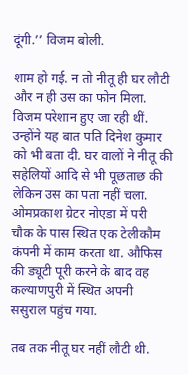दूंगी.’’ विजम बोली.

शाम हो गई. न तो नीतू ही घर लौटी और न ही उस का फोन मिला. विजम परेशान हुए जा रही थीं. उन्होंने यह बात पति दिनेश कुमार को भी बता दी. घर वालों ने नीतू की सहेलियों आदि से भी पूछताछ की लेकिन उस का पता नहीं चला. ओमप्रकाश ग्रेटर नोएडा में परी चौक के पास स्थित एक टेलीकौम कंपनी में काम करता था. औफिस की ड्यूटी पूरी करने के बाद वह कल्याणपुरी में स्थित अपनी ससुराल पहुंच गया.

तब तक नीतू घर नहीं लौटी थी.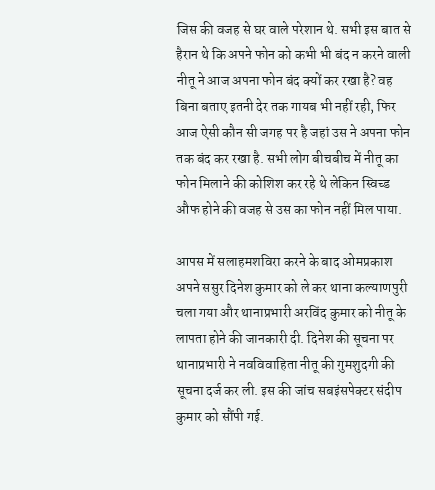जिस की वजह से घर वाले परेशान थे. सभी इस बात से हैरान थे कि अपने फोन को कभी भी बंद न करने वाली नीतू ने आज अपना फोन बंद क्यों कर रखा है? वह बिना बताए इतनी देर तक गायब भी नहीं रही, फिर आज ऐसी कौन सी जगह पर है जहां उस ने अपना फोन तक बंद कर रखा है. सभी लोग बीचबीच में नीतू का फोन मिलाने की कोशिश कर रहे थे लेकिन स्विच्ड औफ होने की वजह से उस का फोन नहीं मिल पाया.

आपस में सलाहमशविरा करने के बाद ओमप्रकाश अपने ससुर दिनेश कुमार को ले कर थाना कल्याणपुरी चला गया और थानाप्रभारी अरविंद कुमार को नीतू के लापता होने की जानकारी दी. दिनेश की सूचना पर थानाप्रभारी ने नवविवाहिता नीतू की गुमशुदगी की सूचना दर्ज कर ली. इस की जांच सबइंसपेक्टर संदीप कुमार को सौंपी गई.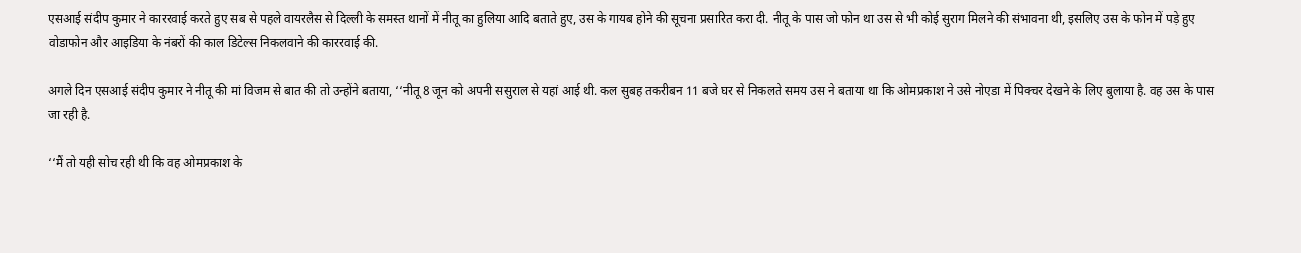एसआई संदीप कुमार ने काररवाई करते हुए सब से पहले वायरलैस से दिल्ली के समस्त थानों में नीतू का हुलिया आदि बताते हुए, उस के गायब होने की सूचना प्रसारित करा दी. नीतू के पास जो फोन था उस से भी कोई सुराग मिलने की संभावना थी, इसलिए उस के फोन में पड़े हुए वोडाफोन और आइडिया के नंबरों की काल डिटेल्स निकलवाने की काररवाई की.

अगले दिन एसआई संदीप कुमार ने नीतू की मां विजम से बात की तो उन्होंने बताया, ‘‘नीतू 8 जून को अपनी ससुराल से यहां आई थी. कल सुबह तकरीबन 11 बजे घर से निकलते समय उस ने बताया था कि ओमप्रकाश ने उसे नोएडा में पिक्चर देखने के लिए बुलाया है. वह उस के पास जा रही है.

‘‘मैं तो यही सोच रही थी कि वह ओमप्रकाश के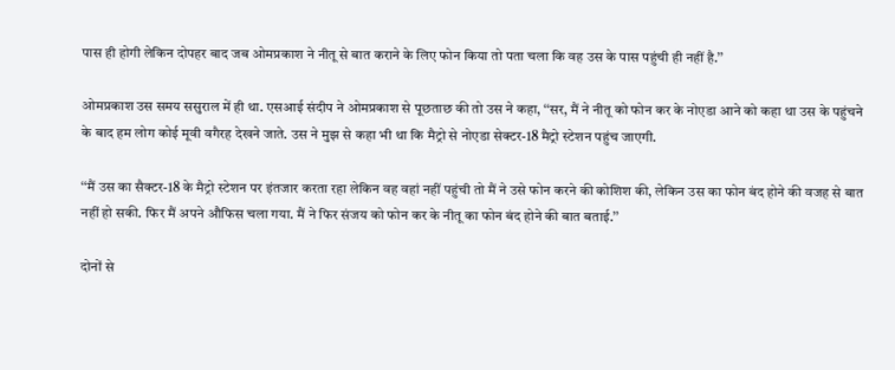पास ही होगी लेकिन दोपहर बाद जब ओमप्रकाश ने नीतू से बात कराने के लिए फोन किया तो पता चला कि वह उस के पास पहुंची ही नहीं है.’’

ओमप्रकाश उस समय ससुराल में ही था. एसआई संदीप ने ओमप्रकाश से पूछताछ की तो उस ने कहा, ‘‘सर, मैं ने नीतू को फोन कर के नोएडा आने को कहा था उस के पहुंचने के बाद हम लोग कोई मूवी वगैरह देखने जाते. उस ने मुझ से कहा भी था कि मैट्रो से नोएडा सेक्टर-18 मैट्रो स्टेशन पहुंच जाएगी.

‘‘मैं उस का सैक्टर-18 के मैट्रो स्टेशन पर इंतजार करता रहा लेकिन वह वहां नहीं पहुंची तो मैं ने उसे फोन करने की कोशिश की, लेकिन उस का फोन बंद होने की वजह से बात नहीं हो सकी. फिर मैं अपने औफिस चला गया. मैं ने फिर संजय को फोन कर के नीतू का फोन बंद होने की बात बताई.’’

दोनों से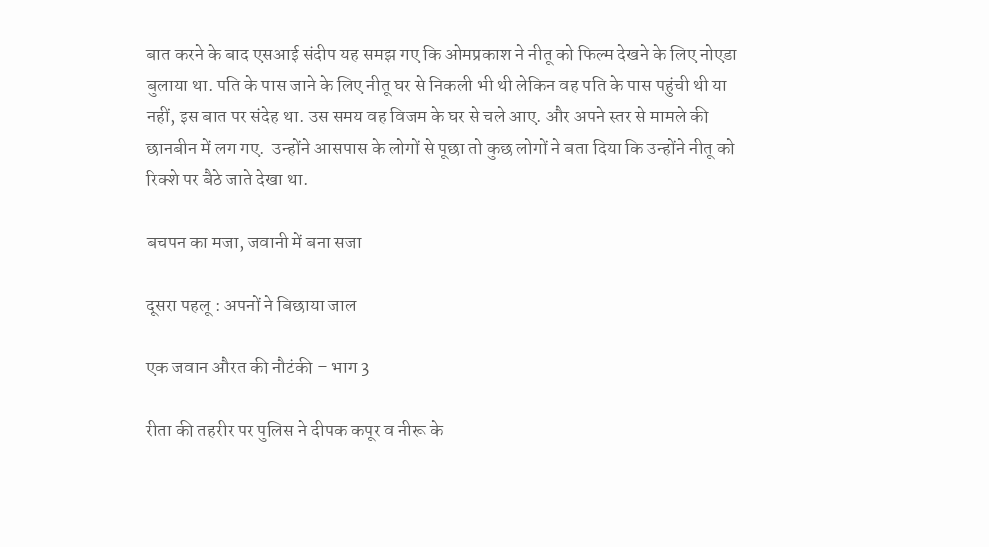बात करने के बाद एसआई संदीप यह समझ गए कि ओमप्रकाश ने नीतू को फिल्म देखने के लिए नोएडा बुलाया था. पति के पास जाने के लिए नीतू घर से निकली भी थी लेकिन वह पति के पास पहुंची थी या नहीं, इस बात पर संदेह था. उस समय वह विजम के घर से चले आए. और अपने स्तर से मामले की छानबीन में लग गए.  उन्होंने आसपास के लोगों से पूछा तो कुछ लोगों ने बता दिया कि उन्होंने नीतू को रिक्शे पर बैठे जाते देखा था.

बचपन का मजा, जवानी में बना सजा

दूसरा पहलू : अपनों ने बिछाया जाल

एक जवान औरत की नौटंकी – भाग 3

रीता की तहरीर पर पुलिस ने दीपक कपूर व नीरू के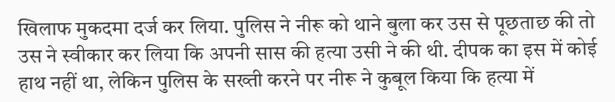खिलाफ मुकदमा दर्ज कर लिया. पुलिस ने नीरू को थाने बुला कर उस से पूछताछ की तो उस ने स्वीकार कर लिया कि अपनी सास की हत्या उसी ने की थी. दीपक का इस में कोई हाथ नहीं था, लेकिन पुलिस के सख्ती करने पर नीरू ने कुबूल किया कि हत्या में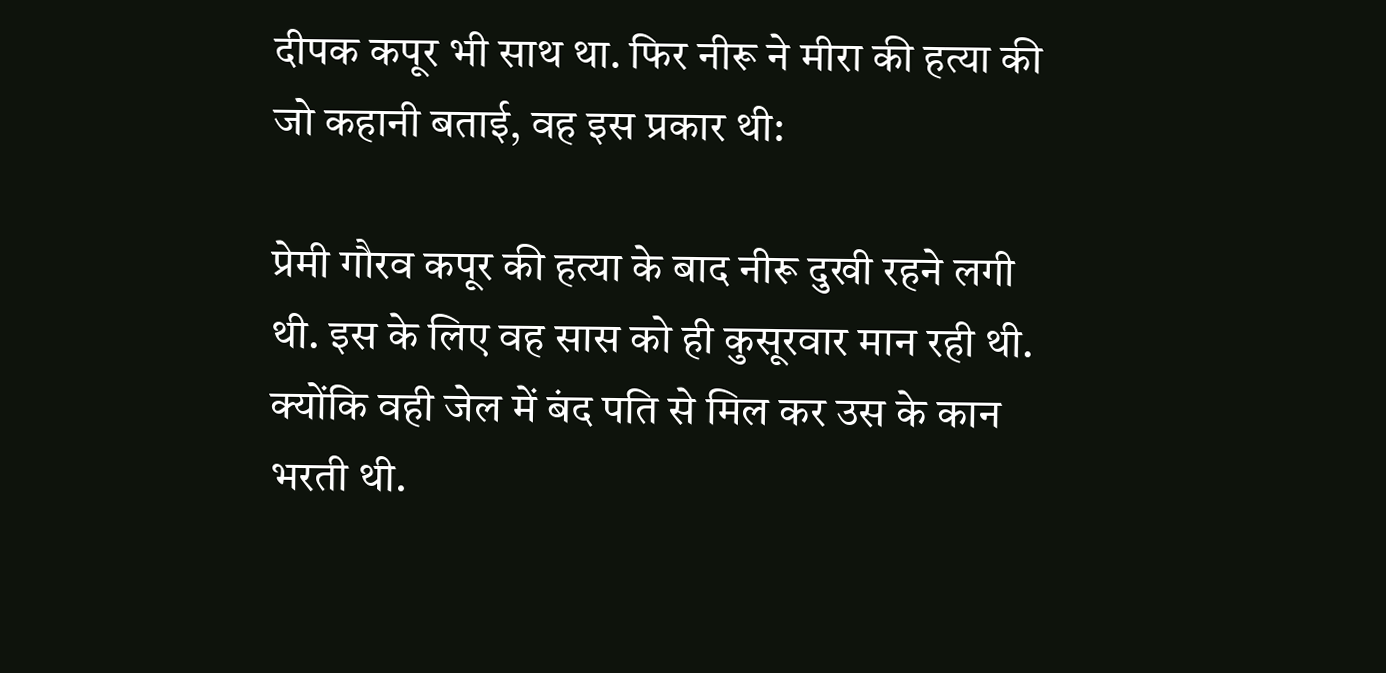दीपक कपूर भी साथ था. फिर नीरू ने मीरा की हत्या की जो कहानी बताई, वह इस प्रकार थी:

प्रेमी गौरव कपूर की हत्या के बाद नीरू दुखी रहने लगी थी. इस के लिए वह सास को ही कुसूरवार मान रही थी. क्योंकि वही जेल में बंद पति से मिल कर उस के कान भरती थी.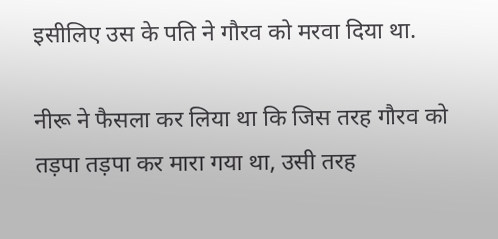इसीलिए उस के पति ने गौरव को मरवा दिया था.

नीरू ने फैसला कर लिया था कि जिस तरह गौरव को तड़पा तड़पा कर मारा गया था, उसी तरह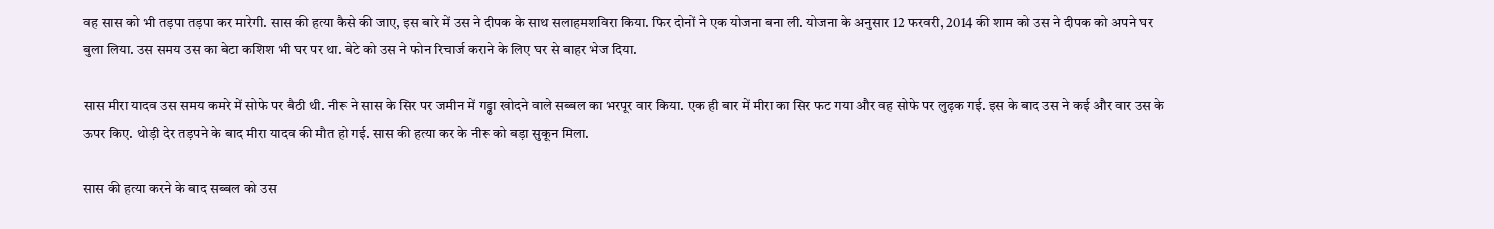वह सास को भी तड़पा तड़पा कर मारेगी. सास की हत्या कैसे की जाए, इस बारे में उस ने दीपक के साथ सलाहमशविरा किया. फिर दोनों ने एक योजना बना ली. योजना के अनुसार 12 फरवरी, 2014 की शाम को उस ने दीपक को अपने घर बुला लिया. उस समय उस का बेटा कशिश भी घर पर था. बेटे को उस ने फोन रिचार्ज कराने के लिए घर से बाहर भेज दिया.

सास मीरा यादव उस समय कमरे में सोफे पर बैठी थी. नीरू ने सास के सिर पर जमीन में गड्ढा खोदने वाले सब्बल का भरपूर वार किया. एक ही बार में मीरा का सिर फट गया और वह सोफे पर लुढ़क गई. इस के बाद उस ने कई और वार उस के ऊपर किए. थोड़ी देर तड़पने के बाद मीरा यादव की मौत हो गई. सास की हत्या कर के नीरू को बड़ा सुकून मिला.

सास की हत्या करने के बाद सब्बल को उस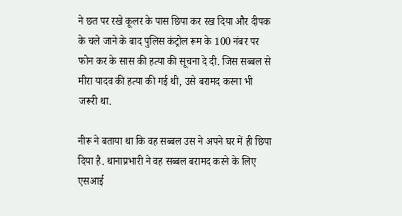ने छत पर रखे कूलर के पास छिपा कर रख दिया और दीपक के चले जाने के बाद पुलिस कंट्रोल रूम के 100 नंबर पर फोन कर के सास की हत्या की सूचना दे दी. जिस सब्बल से मीरा यादव की हत्या की गई थी, उसे बरामद करना भी जरूरी था.

नीरू ने बताया था कि वह सब्बल उस ने अपने घर में ही छिपा दिया है. थानाप्रभारी ने वह सब्बल बरामद करने के लिए एसआई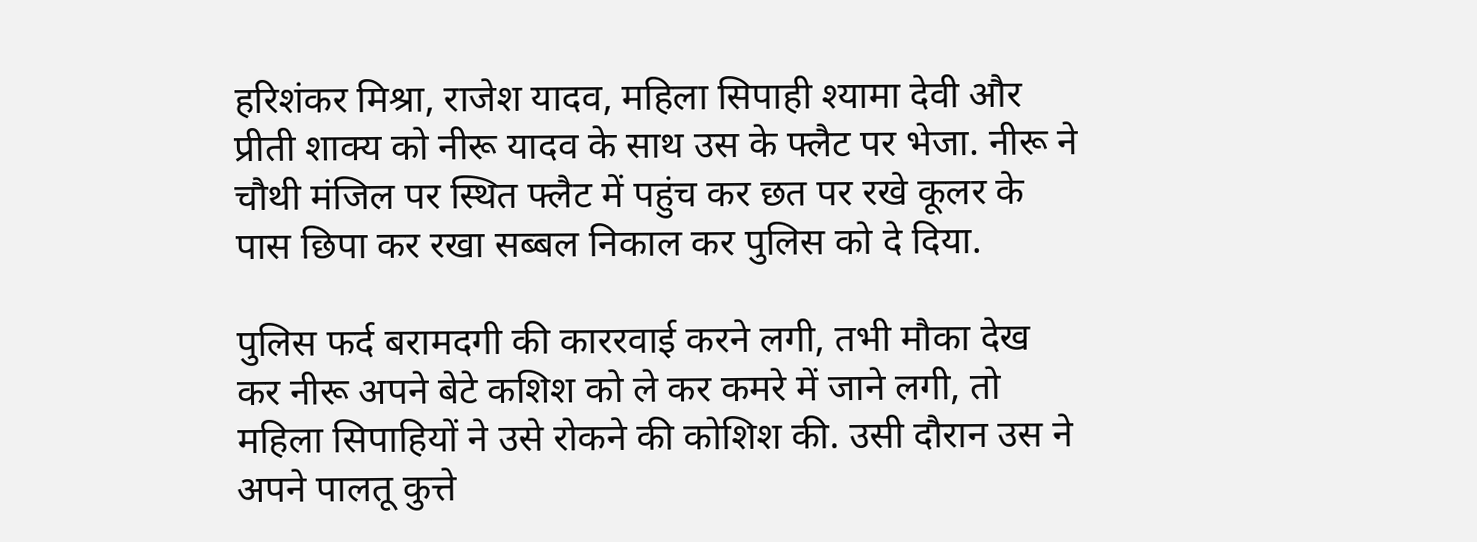हरिशंकर मिश्रा, राजेश यादव, महिला सिपाही श्यामा देवी और प्रीती शाक्य को नीरू यादव के साथ उस के फ्लैट पर भेजा. नीरू ने चौथी मंजिल पर स्थित फ्लैट में पहुंच कर छत पर रखे कूलर के पास छिपा कर रखा सब्बल निकाल कर पुलिस को दे दिया.

पुलिस फर्द बरामदगी की काररवाई करने लगी, तभी मौका देख कर नीरू अपने बेटे कशिश को ले कर कमरे में जाने लगी, तो महिला सिपाहियों ने उसे रोकने की कोशिश की. उसी दौरान उस ने अपने पालतू कुत्ते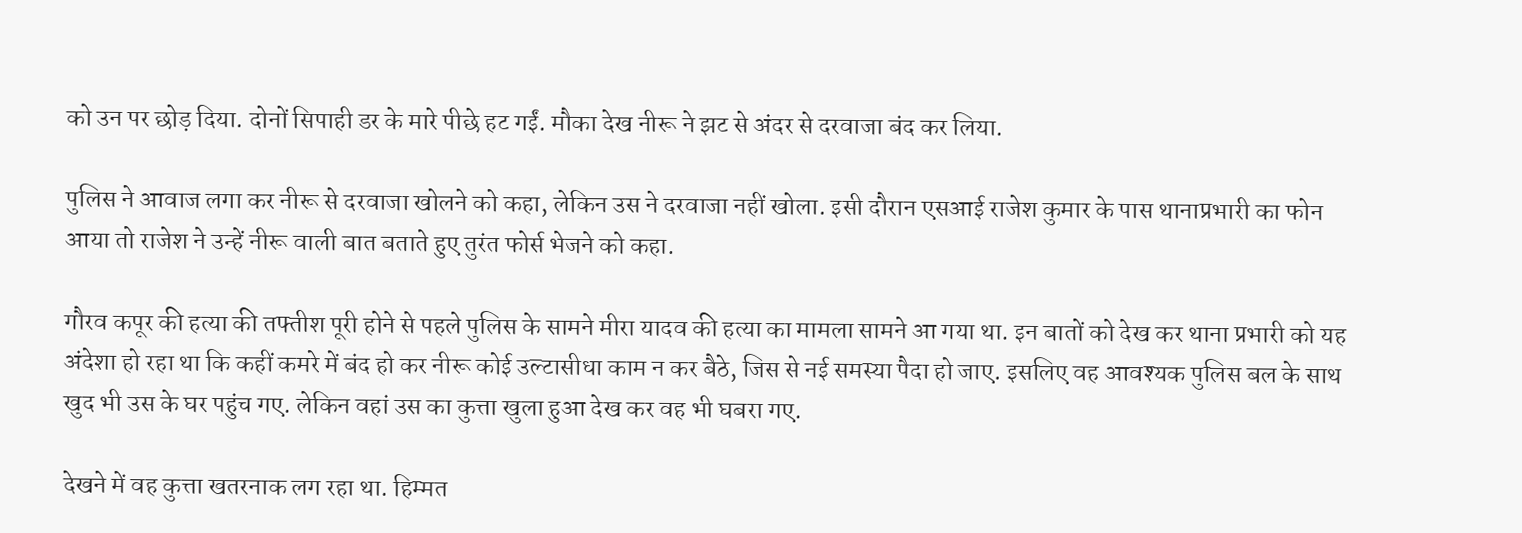को उन पर छोड़ दिया. दोनों सिपाही डर के मारे पीछे हट गईं. मौका देख नीरू ने झट से अंदर से दरवाजा बंद कर लिया.

पुलिस ने आवाज लगा कर नीरू से दरवाजा खोलने को कहा, लेकिन उस ने दरवाजा नहीं खोला. इसी दौरान एसआई राजेश कुमार के पास थानाप्रभारी का फोन आया तो राजेश ने उन्हें नीरू वाली बात बताते हुए तुरंत फोर्स भेजने को कहा.

गौरव कपूर की हत्या की तफ्तीश पूरी होने से पहले पुलिस के सामने मीरा यादव की हत्या का मामला सामने आ गया था. इन बातों को देख कर थाना प्रभारी को यह अंदेशा हो रहा था कि कहीं कमरे में बंद हो कर नीरू कोई उल्टासीधा काम न कर बैठे, जिस से नई समस्या पैदा हो जाए. इसलिए वह आवश्यक पुलिस बल के साथ खुद भी उस के घर पहुंच गए. लेकिन वहां उस का कुत्ता खुला हुआ देख कर वह भी घबरा गए.

देखने में वह कुत्ता खतरनाक लग रहा था. हिम्मत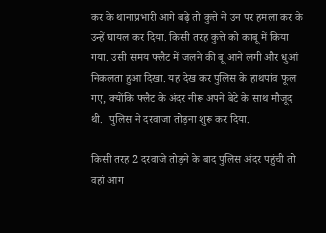कर के थानाप्रभारी आगे बढ़े तो कुत्ते ने उन पर हमला कर के उन्हें घायल कर दिया. किसी तरह कुत्ते को काबू में किया गया. उसी समय फ्लैट में जलने की बू आने लगी और धुआं निकलता हुआ दिखा. यह देख कर पुलिस के हाथपांव फूल गए, क्योंकि फ्लैट के अंदर नीरू अपने बेटे के साथ मौजूद थी.  पुलिस ने दरवाजा तोड़ना शुरू कर दिया.

किसी तरह 2 दरवाजे तोड़ने के बाद पुलिस अंदर पहुंची तो वहां आग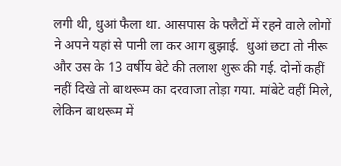लगी थी, धुआं फैला था. आसपास के फ्लैटों में रहने वाले लोगों ने अपने यहां से पानी ला कर आग बुझाई.  धुआं छटा तो नीरू और उस के 13 वर्षीय बेटे की तलाश शुरू की गई. दोनों कहीं नहीं दिखे तो बाथरूम का दरवाजा तोड़ा गया. मांबेटे वहीं मिले, लेकिन बाथरूम में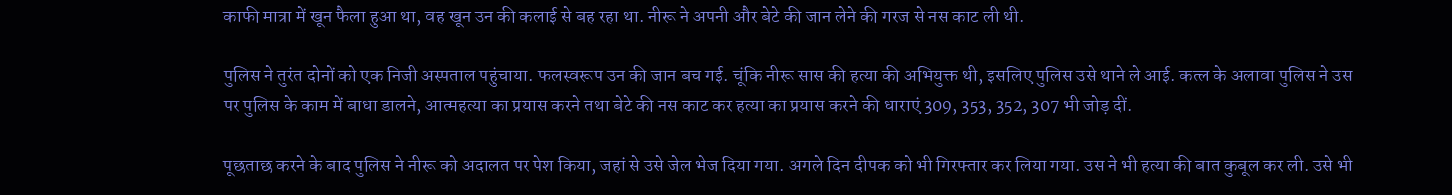काफी मात्रा में खून फैला हुआ था, वह खून उन की कलाई से बह रहा था. नीरू ने अपनी और बेटे की जान लेने की गरज से नस काट ली थी.

पुलिस ने तुरंत दोनों को एक निजी अस्पताल पहुंचाया. फलस्वरूप उन की जान बच गई. चूंकि नीरू सास की हत्या की अभियुक्त थी, इसलिए पुलिस उसे थाने ले आई. कत्ल के अलावा पुलिस ने उस पर पुलिस के काम में बाधा डालने, आत्महत्या का प्रयास करने तथा बेटे की नस काट कर हत्या का प्रयास करने की धाराएं 309, 353, 352, 307 भी जोड़ दीं.

पूछताछ करने के बाद पुलिस ने नीरू को अदालत पर पेश किया, जहां से उसे जेल भेज दिया गया. अगले दिन दीपक को भी गिरफ्तार कर लिया गया. उस ने भी हत्या की बात कुबूल कर ली. उसे भी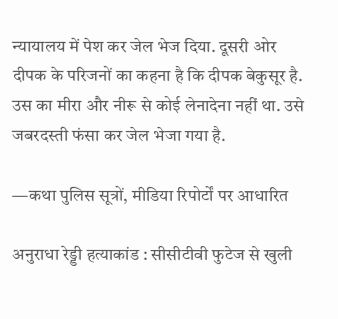न्यायालय में पेश कर जेल भेज दिया. दूसरी ओर दीपक के परिजनों का कहना है कि दीपक बेकुसूर है. उस का मीरा और नीरू से कोई लेनादेना नहीं था. उसे जबरदस्ती फंसा कर जेल भेजा गया है.

—कथा पुलिस सूत्रों, मीडिया रिपोर्टों पर आधारित

अनुराधा रेड्डी हत्याकांड : सीसीटीवी फुटेज से खुली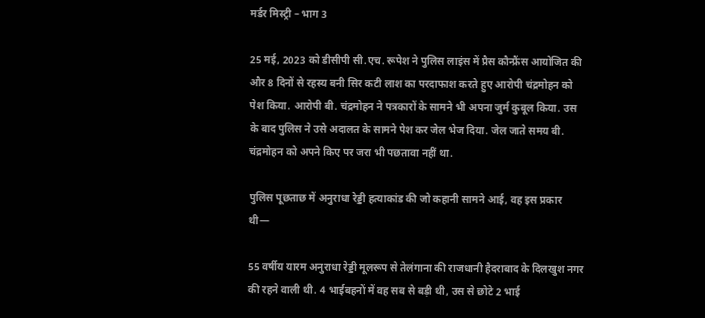मर्डर मिस्ट्री – भाग 3

25 मई, 2023 को डीसीपी सी.एच. रूपेश ने पुलिस लाइंस में प्रैस कौन्फ्रैंस आयोजित की और 8 दिनों से रहस्य बनी सिर कटी लाश का परदाफाश करते हुए आरोपी चंद्रमोहन को पेश किया. आरोपी बी. चंद्रमोहन ने पत्रकारों के सामने भी अपना जुर्म कुबूल किया. उस के बाद पुलिस ने उसे अदालत के सामने पेश कर जेल भेज दिया. जेल जाते समय बी. चंद्रमोहन को अपने किए पर जरा भी पछतावा नहीं था.

पुलिस पूछताछ में अनुराधा रेड्डी हत्याकांड की जो कहानी सामने आई, वह इस प्रकार थी—

55 वर्षीय यारम अनुराधा रेड्डी मूलरूप से तेलंगाना की राजधानी हैदराबाद के दिलखुश नगर की रहने वाली थी. 4 भाईबहनों में वह सब से बड़ी थी, उस से छोटे 2 भाई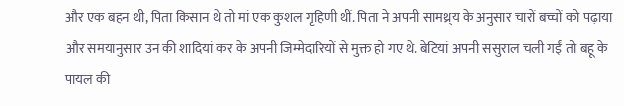और एक बहन थी, पिता किसान थे तो मां एक कुशल गृहिणी थीं. पिता ने अपनी सामथ्र्य के अनुसार चारों बच्चों को पढ़ाया और समयानुसार उन की शादियां कर के अपनी जिम्मेदारियों से मुक्त हो गए थे. बेटियां अपनी ससुराल चली गईं तो बहू के पायल की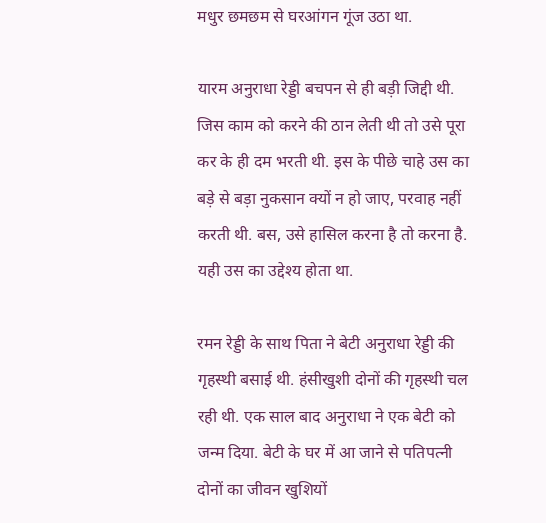मधुर छमछम से घरआंगन गूंज उठा था.

यारम अनुराधा रेड्डी बचपन से ही बड़ी जिद्दी थी. जिस काम को करने की ठान लेती थी तो उसे पूरा कर के ही दम भरती थी. इस के पीछे चाहे उस का बड़े से बड़ा नुकसान क्यों न हो जाए, परवाह नहीं करती थी. बस, उसे हासिल करना है तो करना है. यही उस का उद्देश्य होता था.

रमन रेड्डी के साथ पिता ने बेटी अनुराधा रेड्डी की गृहस्थी बसाई थी. हंसीखुशी दोनों की गृहस्थी चल रही थी. एक साल बाद अनुराधा ने एक बेटी को जन्म दिया. बेटी के घर में आ जाने से पतिपत्नी दोनों का जीवन खुशियों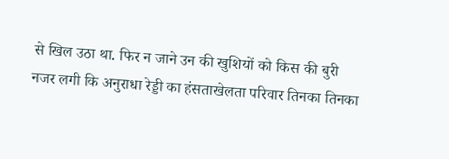से खिल उठा था. फिर न जाने उन की खुशियों को किस की बुरी नजर लगी कि अनुराधा रेड्डी का हंसताखेलता परिवार तिनका तिनका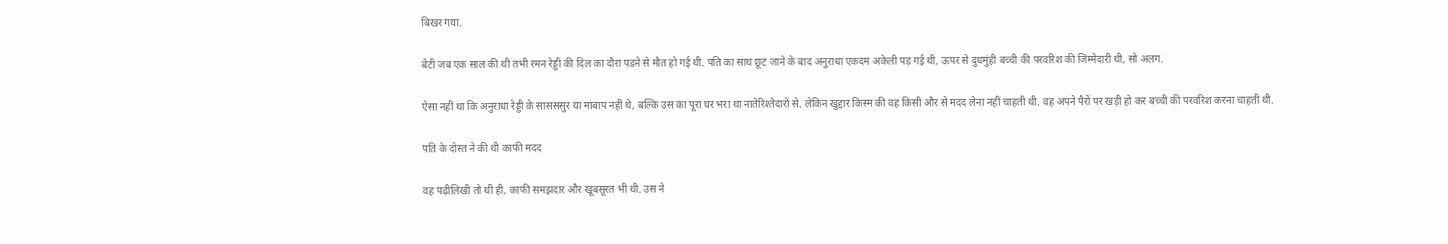बिखर गया.

बेटी जब एक साल की थी तभी रमन रेड्डी की दिल का दौरा पडऩे से मौत हो गई थी. पति का साथ छूट जाने के बाद अनुराधा एकदम अकेली पड़ गई थी, ऊपर से दुधमुंही बच्ची की परवरिश की जिम्मेदारी थी, सो अलग.

ऐसा नहीं था कि अनुराधा रेड्डी के सासससुर या मांबाप नहीं थे, बल्कि उस का पूरा घर भरा था नातेरिश्तेदारों से. लेकिन खुद्दार किस्म की वह किसी और से मदद लेना नहीं चाहती थी. वह अपने पैरों पर खड़ी हो कर बच्ची की परवरिश करना चाहती थी.

पति के दोस्त ने की थी काफी मदद

वह पढ़ीलिखी तो थी ही, काफी समझदार और खूबसूरत भी थी. उस ने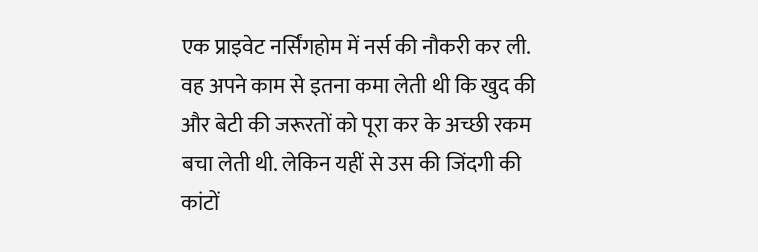एक प्राइवेट नर्सिंगहोम में नर्स की नौकरी कर ली. वह अपने काम से इतना कमा लेती थी कि खुद की और बेटी की जरूरतों को पूरा कर के अच्छी रकम बचा लेती थी. लेकिन यहीं से उस की जिंदगी की कांटों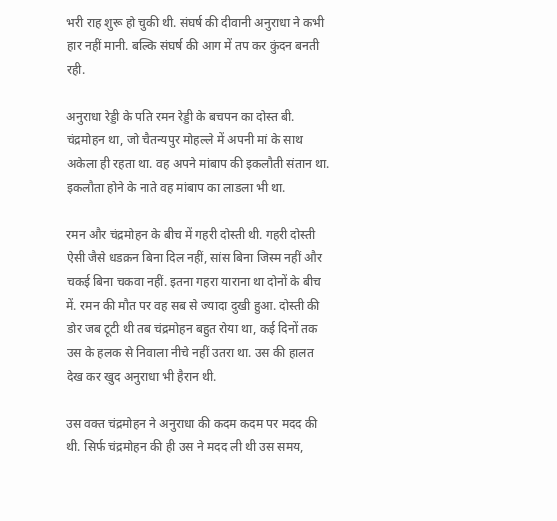भरी राह शुरू हो चुकी थी. संघर्ष की दीवानी अनुराधा ने कभी हार नहीं मानी. बल्कि संघर्ष की आग में तप कर कुंदन बनती रही.

अनुराधा रेड्डी के पति रमन रेड्डी के बचपन का दोस्त बी. चंद्रमोहन था, जो चैतन्यपुर मोहल्ले में अपनी मां के साथ अकेला ही रहता था. वह अपने मांबाप की इकलौती संतान था. इकलौता होने के नाते वह मांबाप का लाडला भी था.

रमन और चंद्रमोहन के बीच में गहरी दोस्ती थी. गहरी दोस्ती ऐसी जैसे धडक़न बिना दिल नहीं, सांस बिना जिस्म नहीं और चकई बिना चकवा नहीं. इतना गहरा याराना था दोनों के बीच में. रमन की मौत पर वह सब से ज्यादा दुखी हुआ. दोस्ती की डोर जब टूटी थी तब चंद्रमोहन बहुत रोया था, कई दिनों तक उस के हलक से निवाला नीचे नहीं उतरा था. उस की हालत देख कर खुद अनुराधा भी हैरान थी.

उस वक्त चंद्रमोहन ने अनुराधा की कदम कदम पर मदद की थी. सिर्फ चंद्रमोहन की ही उस ने मदद ली थी उस समय,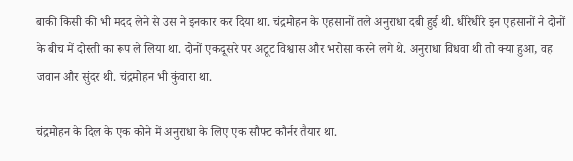बाकी किसी की भी मदद लेने से उस ने इनकार कर दिया था. चंद्रमोहन के एहसानों तले अनुराधा दबी हुई थी. धीरेधीरे इन एहसानों ने दोनों के बीच में दोस्ती का रूप ले लिया था. दोनों एकदूसरे पर अटूट विश्वास और भरोसा करने लगे थे. अनुराधा विधवा थी तो क्या हुआ, वह जवान और सुंदर थी. चंद्रमोहन भी कुंवारा था.

चंद्रमोहन के दिल के एक कोने में अनुराधा के लिए एक सौफ्ट कौर्नर तैयार था.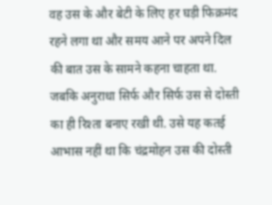वह उस के और बेटी के लिए हर घड़ी फिक्रमंद रहने लगा था और समय आने पर अपने दिल की बात उस के सामने कहना चाहता था. जबकि अनुराधा सिर्फ और सिर्फ उस से दोस्ती का ही रिश्ता बनाए रखी थी. उसे यह कतई आभास नहीं था कि चंद्रमोहन उस की दोस्ती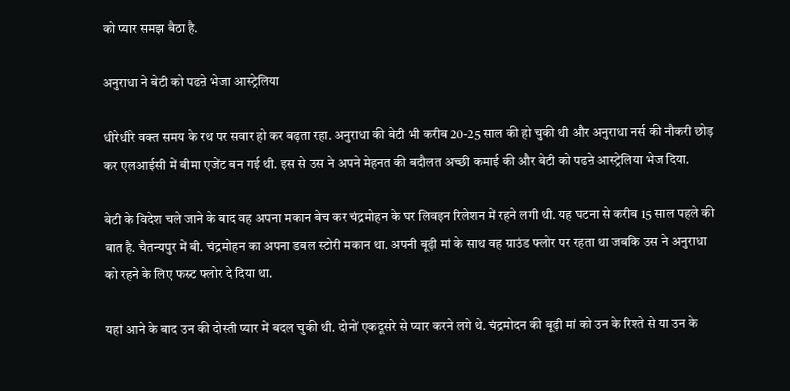को प्यार समझ बैठा है.

अनुराधा ने बेटी को पढऩे भेजा आस्ट्रेलिया

धीरेधीरे वक्त समय के रथ पर सवार हो कर बढ़ता रहा. अनुराधा की बेटी भी करीब 20-25 साल की हो चुकी थी और अनुराधा नर्स की नौकरी छोड़ कर एलआईसी में बीमा एजेंट बन गई थी. इस से उस ने अपने मेहनत की बदौलत अच्छी कमाई की और बेटी को पढऩे आस्ट्रेलिया भेज दिया.

बेटी के विदेश चले जाने के बाद वह अपना मकान बेच कर चंद्रमोहन के घर लिवइन रिलेशन में रहने लगी थी. यह घटना से करीब 15 साल पहले की बात है. चैतन्यपुर में बी. चंद्रमोहन का अपना डबल स्टोरी मकान था. अपनी बूढ़ी मां के साथ वह ग्राउंड फ्लोर पर रहता था जबकि उस ने अनुराधा को रहने के लिए फस्र्ट फ्लोर दे दिया था.

यहां आने के बाद उन की दोस्ती प्यार में बदल चुकी थी. दोनों एकदूसरे से प्यार करने लगे थे. चंद्रमोदन की बूढ़ी मां को उन के रिश्ते से या उन के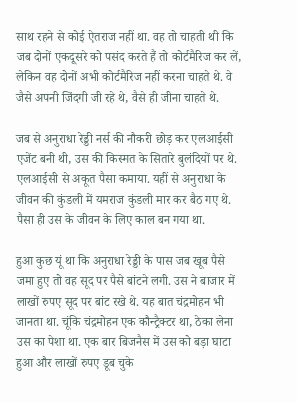साथ रहने से कोई ऐतराज नहीं था. वह तो चाहती थी कि जब दोनों एकदूसरे को पसंद करते हैं तो कोर्टमैरिज कर लें, लेकिन वह दोनों अभी कोर्टमैरिज नहीं करना चाहते थे. वे जैसे अपनी जिंदगी जी रहे थे, वैसे ही जीना चाहते थे.

जब से अनुराधा रेड्डी नर्स की नौकरी छोड़ कर एलआईसी एजेंट बनी थी, उस की किस्मत के सितारे बुलंदियों पर थे. एलआईसी से अकूत पैसा कमाया. यहीं से अनुराधा के जीवन की कुंडली में यमराज कुंडली मार कर बैठ गए थे. पैसा ही उस के जीवन के लिए काल बन गया था.

हुआ कुछ यूं था कि अनुराधा रेड्डी के पास जब खूब पैसे जमा हुए तो वह सूद पर पैसे बांटने लगी. उस ने बाजार में लाखों रुपए सूद पर बांट रखे थे. यह बात चंद्रमोहन भी जानता था. चूंकि चंद्रमोहन एक कौन्ट्रैक्टर था, ठेका लेना उस का पेशा था. एक बार बिजनैस में उस को बड़ा घाटा हुआ और लाखों रुपए डूब चुके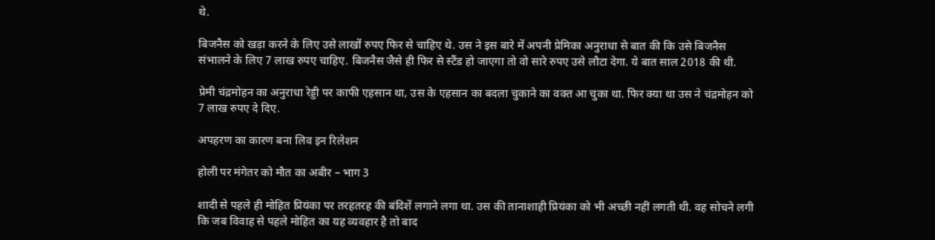थे.

बिजनैस को खड़ा करने के लिए उसे लाखों रुपए फिर से चाहिए थे. उस ने इस बारे में अपनी प्रेमिका अनुराधा से बात की कि उसे बिजनैस संभालने के लिए 7 लाख रुपए चाहिए. बिजनैस जैसे ही फिर से स्टैंड हो जाएगा तो वो सारे रुपए उसे लौटा देगा. ये बात साल 2018 की थी.

प्रेमी चंद्रमोहन का अनुराधा रेड्डी पर काफी एहसान था, उस के एहसान का बदला चुकाने का वक्त आ चुका था. फिर क्या था उस ने चंद्रमोहन को 7 लाख रुपए दे दिए.

अपहरण का कारण बना लिव इन रिलेशन

होली पर मंगेतर को मौत का अबीर – भाग 3

शादी से पहले ही मोहित प्रियंका पर तरहतरह की बंदिशें लगाने लगा था. उस की तानाशाही प्रियंका को भी अच्छी नहीं लगती थी. वह सोचने लगी कि जब विवाह से पहले मोहित का यह व्यवहार है तो बाद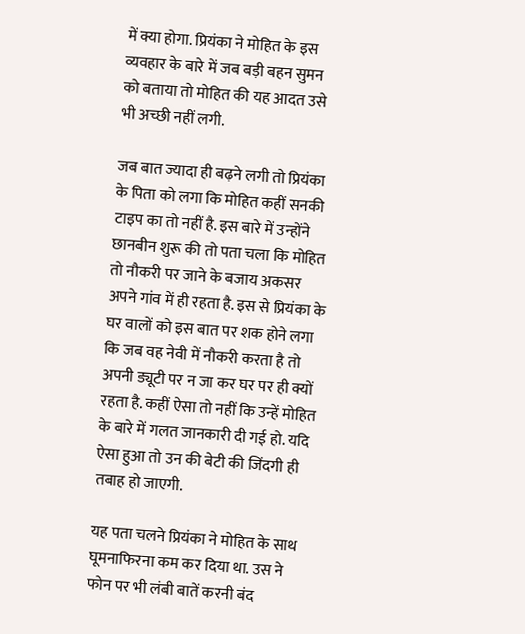में क्या होगा. प्रियंका ने मोहित के इस व्यवहार के बारे में जब बड़ी बहन सुमन को बताया तो मोहित की यह आदत उसे भी अच्छी नहीं लगी.

जब बात ज्यादा ही बढ़ने लगी तो प्रियंका के पिता को लगा कि मोहित कहीं सनकी टाइप का तो नहीं है. इस बारे में उन्होंने छानबीन शुरू की तो पता चला कि मोहित तो नौकरी पर जाने के बजाय अकसर अपने गांव में ही रहता है. इस से प्रियंका के घर वालों को इस बात पर शक होने लगा कि जब वह नेवी में नौकरी करता है तो अपनी ड्यूटी पर न जा कर घर पर ही क्यों रहता है. कहीं ऐसा तो नहीं कि उन्हें मोहित के बारे में गलत जानकारी दी गई हो. यदि ऐसा हुआ तो उन की बेटी की जिंदगी ही तबाह हो जाएगी.

यह पता चलने प्रियंका ने मोहित के साथ घूमनाफिरना कम कर दिया था. उस ने फोन पर भी लंबी बातें करनी बंद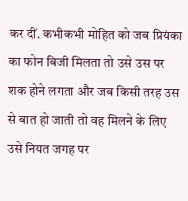कर दीं. कभीकभी मोहित को जब प्रियंका का फोन बिजी मिलता तो उसे उस पर शक होने लगता और जब किसी तरह उस से बात हो जाती तो वह मिलने के लिए उसे नियत जगह पर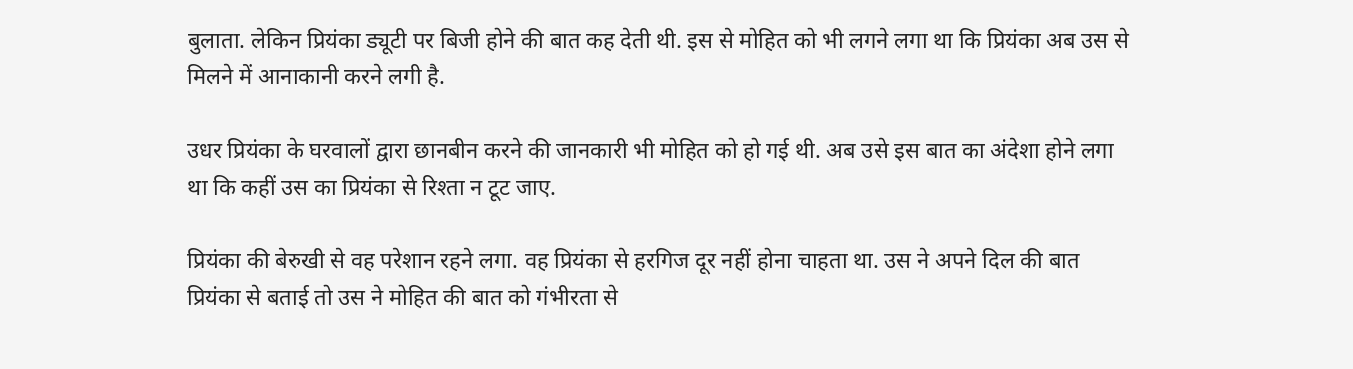बुलाता. लेकिन प्रियंका ड्यूटी पर बिजी होने की बात कह देती थी. इस से मोहित को भी लगने लगा था कि प्रियंका अब उस से मिलने में आनाकानी करने लगी है.

उधर प्रियंका के घरवालों द्वारा छानबीन करने की जानकारी भी मोहित को हो गई थी. अब उसे इस बात का अंदेशा होने लगा था कि कहीं उस का प्रियंका से रिश्ता न टूट जाए.

प्रियंका की बेरुखी से वह परेशान रहने लगा. वह प्रियंका से हरगिज दूर नहीं होना चाहता था. उस ने अपने दिल की बात प्रियंका से बताई तो उस ने मोहित की बात को गंभीरता से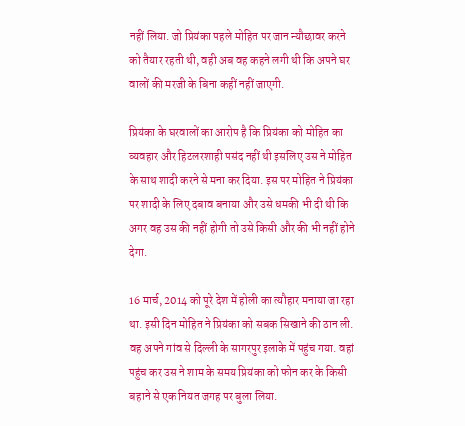नहीं लिया. जो प्रियंका पहले मोहित पर जान न्यौछावर करने को तैयार रहती थी, वही अब वह कहने लगी थी कि अपने घर वालों की मरजी के बिना कहीं नहीं जाएगी.

प्रियंका के घरवालों का आरोप है कि प्रियंका को मोहित का व्यवहार और हिटलरशाही पसंद नहीं थी इसलिए उस ने मोहित के साथ शादी करने से मना कर दिया. इस पर मोहित ने प्रियंका पर शादी के लिए दबाव बनाया और उसे धमकी भी दी थी कि अगर वह उस की नहीं होगी तो उसे किसी और की भी नहीं होने देगा.

16 मार्च, 2014 को पूरे देश में होली का त्यौहार मनाया जा रहा था. इसी दिन मोहित ने प्रियंका को सबक सिखाने की ठान ली. वह अपने गांव से दिल्ली के सागरपुर इलाके में पहुंच गया. वहां पहुंच कर उस ने शाम के समय प्रियंका को फोन कर के किसी बहाने से एक नियत जगह पर बुला लिया.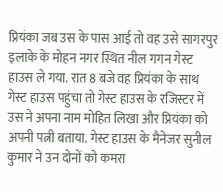प्रियंका जब उस के पास आई तो वह उसे सागरपुर इलाके के मोहन नगर स्थित नील गगन गेस्ट हाउस ले गया. रात 8 बजे वह प्रियंका के साथ गेस्ट हाउस पहुंचा तो गेस्ट हाउस के रजिस्टर में उस ने अपना नाम मोहित लिखा और प्रियंका को अपनी पत्नी बताया. गेस्ट हाउस के मैनेजर सुनील कुमार ने उन दोनों को कमरा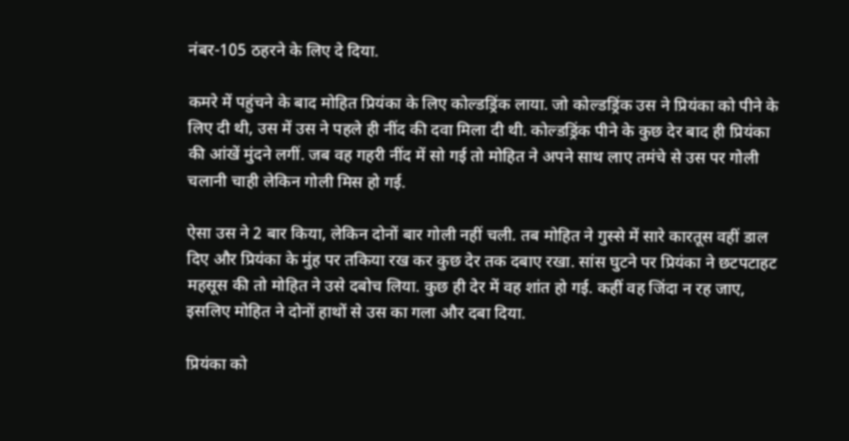नंबर-105 ठहरने के लिए दे दिया.

कमरे में पहुंचने के बाद मोहित प्रियंका के लिए कोल्डड्रिंक लाया. जो कोल्डड्रिंक उस ने प्रियंका को पीने के लिए दी थी, उस में उस ने पहले ही नींद की दवा मिला दी थी. कोल्डड्रिंक पीने के कुछ देर बाद ही प्रियंका की आंखें मुंदने लगीं. जब वह गहरी नींद में सो गई तो मोहित ने अपने साथ लाए तमंचे से उस पर गोली चलानी चाही लेकिन गोली मिस हो गई.

ऐसा उस ने 2 बार किया, लेकिन दोनों बार गोली नहीं चली. तब मोहित ने गुस्से में सारे कारतूस वहीं डाल दिए और प्रियंका के मुंह पर तकिया रख कर कुछ देर तक दबाए रखा. सांस घुटने पर प्रियंका ने छटपटाहट महसूस की तो मोहित ने उसे दबोच लिया. कुछ ही देर में वह शांत हो गई. कहीं वह जिंदा न रह जाए, इसलिए मोहित ने दोनों हाथों से उस का गला और दबा दिया.

प्रियंका को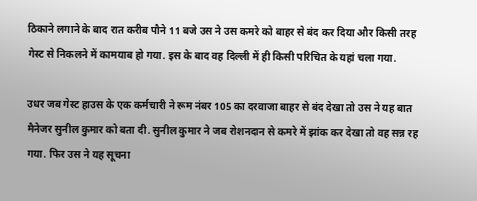ठिकाने लगाने के बाद रात करीब पौने 11 बजे उस ने उस कमरे को बाहर से बंद कर दिया और किसी तरह गेस्ट से निकलने में कामयाब हो गया. इस के बाद वह दिल्ली में ही किसी परिचित के यहां चला गया.

उधर जब गेस्ट हाउस के एक कर्मचारी ने रूम नंबर 105 का दरवाजा बाहर से बंद देखा तो उस ने यह बात मैनेजर सुनील कुमार को बता दी. सुनील कुमार ने जब रोशनदान से कमरे में झांक कर देखा तो वह सन्न रह गया. फिर उस ने यह सूचना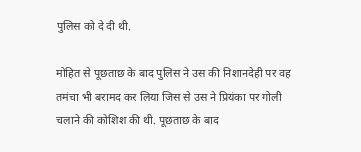पुलिस को दे दी थी.

मोहित से पूछताछ के बाद पुलिस ने उस की निशानदेही पर वह तमंचा भी बरामद कर लिया जिस से उस ने प्रियंका पर गोली चलाने की कोशिश की थी. पूछताछ के बाद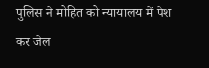पुलिस ने मोहित को न्यायालय में पेश कर जेल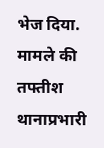भेज दिया. मामले की तफ्तीश थानाप्रभारी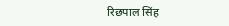रिछपाल सिंह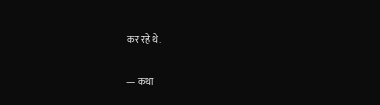कर रहे थे.

— कथा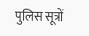पुलिस सूत्रों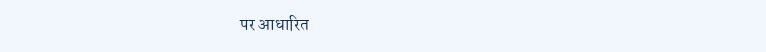पर आधारित